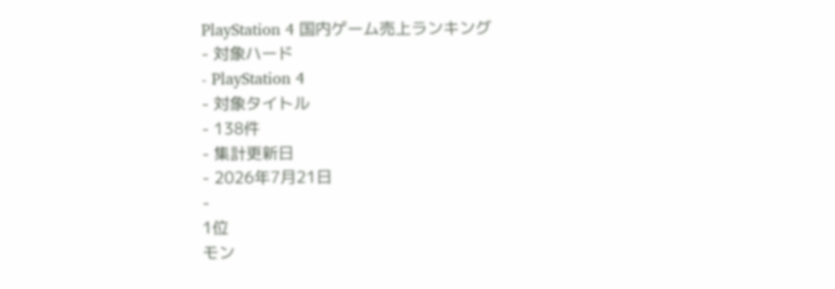PlayStation 4 国内ゲーム売上ランキング
- 対象ハード
- PlayStation 4
- 対象タイトル
- 138件
- 集計更新日
- 2026年7月21日
-
1位
モン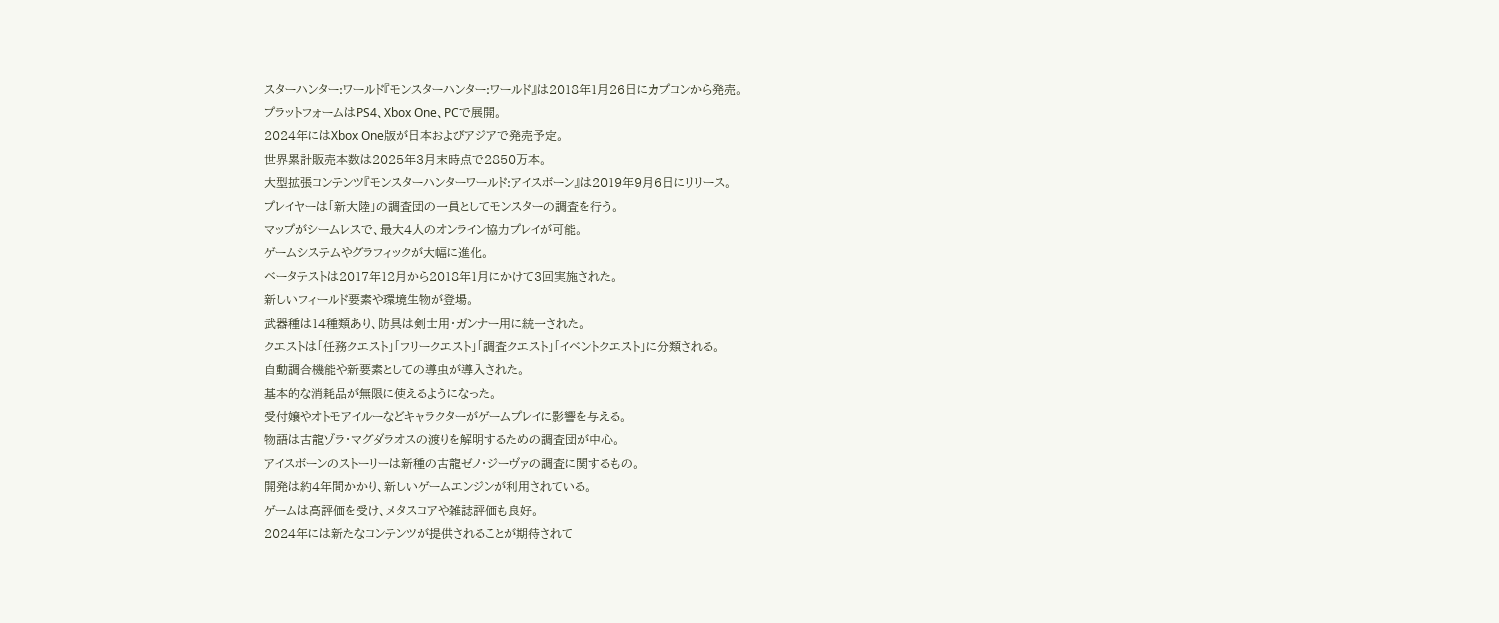スターハンター:ワールド『モンスターハンター:ワールド』は2018年1月26日にカプコンから発売。
プラットフォームはPS4、Xbox One、PCで展開。
2024年にはXbox One版が日本およびアジアで発売予定。
世界累計販売本数は2025年3月末時点で2850万本。
大型拡張コンテンツ『モンスターハンターワールド:アイスボーン』は2019年9月6日にリリース。
プレイヤーは「新大陸」の調査団の一員としてモンスターの調査を行う。
マップがシームレスで、最大4人のオンライン協力プレイが可能。
ゲームシステムやグラフィックが大幅に進化。
ベータテストは2017年12月から2018年1月にかけて3回実施された。
新しいフィールド要素や環境生物が登場。
武器種は14種類あり、防具は剣士用・ガンナー用に統一された。
クエストは「任務クエスト」「フリークエスト」「調査クエスト」「イベントクエスト」に分類される。
自動調合機能や新要素としての導虫が導入された。
基本的な消耗品が無限に使えるようになった。
受付嬢やオトモアイルーなどキャラクターがゲームプレイに影響を与える。
物語は古龍ゾラ・マグダラオスの渡りを解明するための調査団が中心。
アイスボーンのストーリーは新種の古龍ゼノ・ジーヴァの調査に関するもの。
開発は約4年間かかり、新しいゲームエンジンが利用されている。
ゲームは高評価を受け、メタスコアや雑誌評価も良好。
2024年には新たなコンテンツが提供されることが期待されて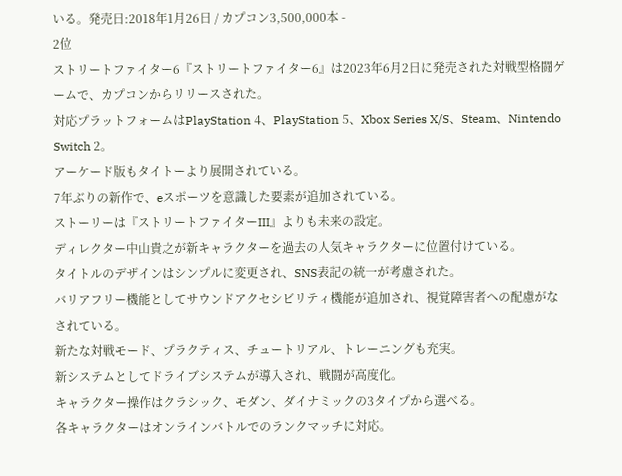いる。発売日:2018年1月26日 / カプコン3,500,000本 -
2位
ストリートファイター6『ストリートファイター6』は2023年6月2日に発売された対戦型格闘ゲームで、カプコンからリリースされた。
対応プラットフォームはPlayStation 4、PlayStation 5、Xbox Series X/S、Steam、Nintendo Switch 2。
アーケード版もタイトーより展開されている。
7年ぶりの新作で、eスポーツを意識した要素が追加されている。
ストーリーは『ストリートファイターIII』よりも未来の設定。
ディレクター中山貴之が新キャラクターを過去の人気キャラクターに位置付けている。
タイトルのデザインはシンプルに変更され、SNS表記の統一が考慮された。
バリアフリー機能としてサウンドアクセシビリティ機能が追加され、視覚障害者への配慮がなされている。
新たな対戦モード、プラクティス、チュートリアル、トレーニングも充実。
新システムとしてドライブシステムが導入され、戦闘が高度化。
キャラクター操作はクラシック、モダン、ダイナミックの3タイプから選べる。
各キャラクターはオンラインバトルでのランクマッチに対応。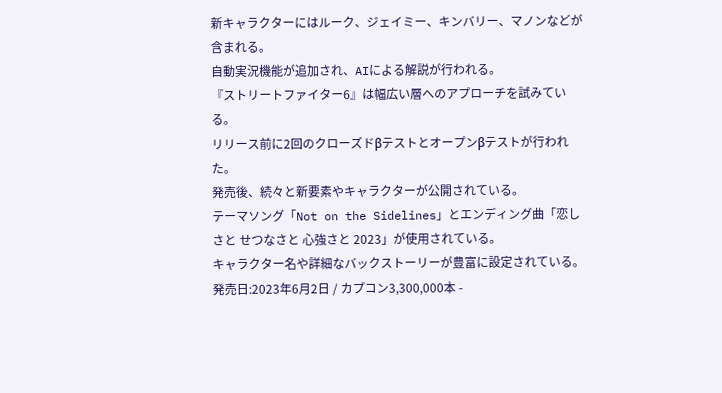新キャラクターにはルーク、ジェイミー、キンバリー、マノンなどが含まれる。
自動実況機能が追加され、AIによる解説が行われる。
『ストリートファイター6』は幅広い層へのアプローチを試みている。
リリース前に2回のクローズドβテストとオープンβテストが行われた。
発売後、続々と新要素やキャラクターが公開されている。
テーマソング「Not on the Sidelines」とエンディング曲「恋しさと せつなさと 心強さと 2023」が使用されている。
キャラクター名や詳細なバックストーリーが豊富に設定されている。発売日:2023年6月2日 / カプコン3,300,000本 -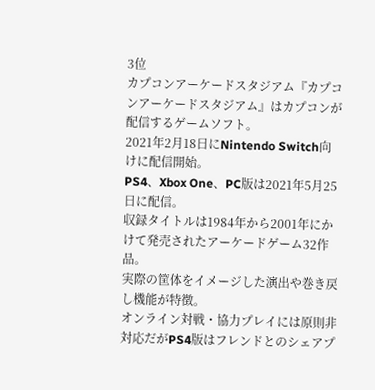3位
カプコンアーケードスタジアム『カプコンアーケードスタジアム』はカプコンが配信するゲームソフト。
2021年2月18日にNintendo Switch向けに配信開始。
PS4、Xbox One、PC版は2021年5月25日に配信。
収録タイトルは1984年から2001年にかけて発売されたアーケードゲーム32作品。
実際の筐体をイメージした演出や巻き戻し機能が特徴。
オンライン対戦・協力プレイには原則非対応だがPS4版はフレンドとのシェアプ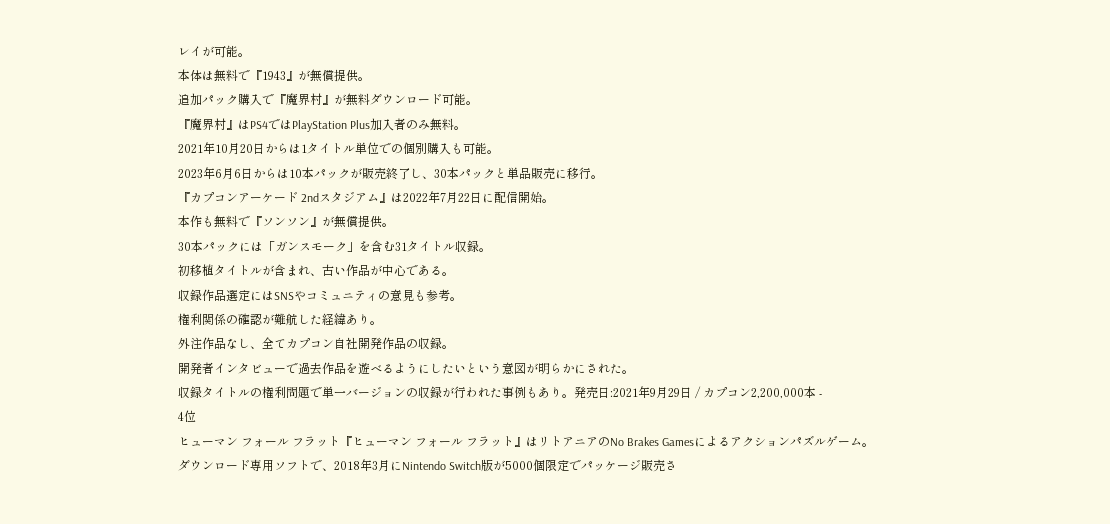レイが可能。
本体は無料で『1943』が無償提供。
追加パック購入で『魔界村』が無料ダウンロード可能。
『魔界村』はPS4ではPlayStation Plus加入者のみ無料。
2021年10月20日からは1タイトル単位での個別購入も可能。
2023年6月6日からは10本パックが販売終了し、30本パックと単品販売に移行。
『カプコンアーケード 2ndスタジアム』は2022年7月22日に配信開始。
本作も無料で『ソンソン』が無償提供。
30本パックには「ガンスモーク」を含む31タイトル収録。
初移植タイトルが含まれ、古い作品が中心である。
収録作品選定にはSNSやコミュニティの意見も参考。
権利関係の確認が難航した経緯あり。
外注作品なし、全てカプコン自社開発作品の収録。
開発者インタビューで過去作品を遊べるようにしたいという意図が明らかにされた。
収録タイトルの権利問題で単一バージョンの収録が行われた事例もあり。発売日:2021年9月29日 / カプコン2,200,000本 -
4位
ヒューマン フォール フラット『ヒューマン フォール フラット』はリトアニアのNo Brakes Gamesによるアクションパズルゲーム。
ダウンロード専用ソフトで、2018年3月にNintendo Switch版が5000個限定でパッケージ販売さ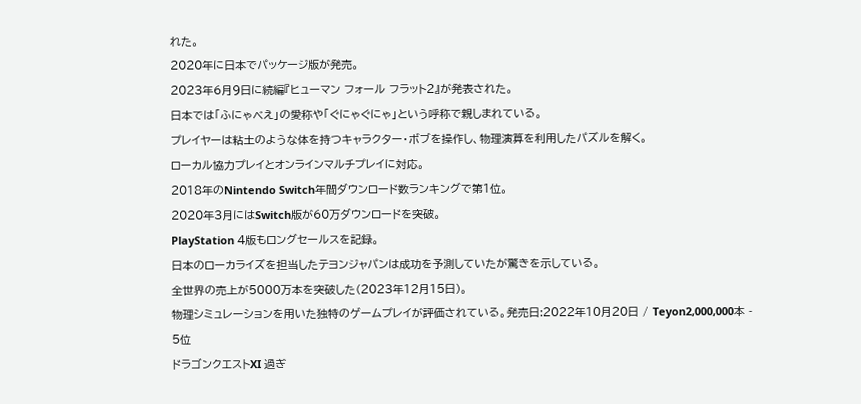れた。
2020年に日本でパッケージ版が発売。
2023年6月9日に続編『ヒューマン フォール フラット2』が発表された。
日本では「ふにゃべえ」の愛称や「ぐにゃぐにゃ」という呼称で親しまれている。
プレイヤーは粘土のような体を持つキャラクター・ボブを操作し、物理演算を利用したパズルを解く。
ローカル協力プレイとオンラインマルチプレイに対応。
2018年のNintendo Switch年間ダウンロード数ランキングで第1位。
2020年3月にはSwitch版が60万ダウンロードを突破。
PlayStation 4版もロングセールスを記録。
日本のローカライズを担当したテヨンジャパンは成功を予測していたが驚きを示している。
全世界の売上が5000万本を突破した(2023年12月15日)。
物理シミュレーションを用いた独特のゲームプレイが評価されている。発売日:2022年10月20日 / Teyon2,000,000本 -
5位
ドラゴンクエストXI 過ぎ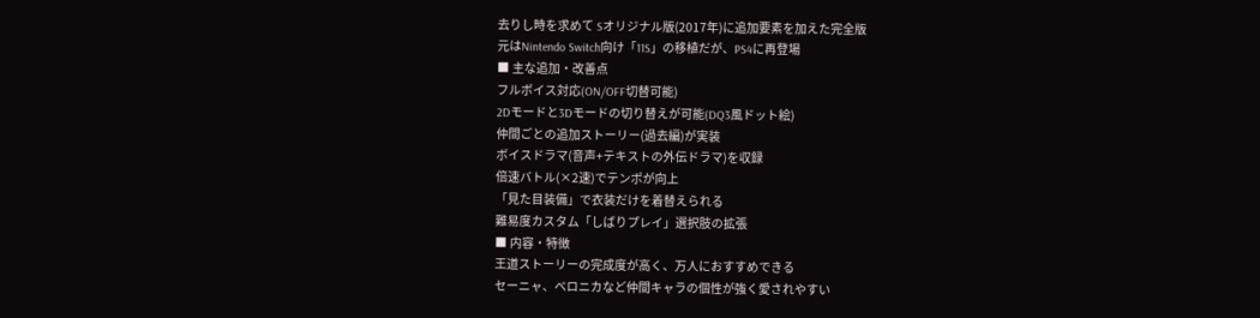去りし時を求めて Sオリジナル版(2017年)に追加要素を加えた完全版
元はNintendo Switch向け「11S」の移植だが、PS4に再登場
■ 主な追加・改善点
フルボイス対応(ON/OFF切替可能)
2Dモードと3Dモードの切り替えが可能(DQ3風ドット絵)
仲間ごとの追加ストーリー(過去編)が実装
ボイスドラマ(音声+テキストの外伝ドラマ)を収録
倍速バトル(×2速)でテンポが向上
「見た目装備」で衣装だけを着替えられる
難易度カスタム「しばりプレイ」選択肢の拡張
■ 内容・特徴
王道ストーリーの完成度が高く、万人におすすめできる
セーニャ、ベロニカなど仲間キャラの個性が強く愛されやすい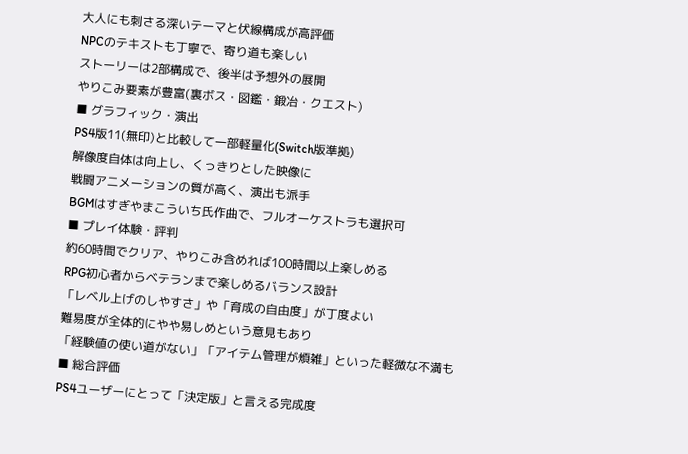大人にも刺さる深いテーマと伏線構成が高評価
NPCのテキストも丁寧で、寄り道も楽しい
ストーリーは2部構成で、後半は予想外の展開
やりこみ要素が豊富(裏ボス・図鑑・鍛冶・クエスト)
■ グラフィック・演出
PS4版11(無印)と比較して一部軽量化(Switch版準拠)
解像度自体は向上し、くっきりとした映像に
戦闘アニメーションの質が高く、演出も派手
BGMはすぎやまこういち氏作曲で、フルオーケストラも選択可
■ プレイ体験・評判
約60時間でクリア、やりこみ含めれば100時間以上楽しめる
RPG初心者からベテランまで楽しめるバランス設計
「レベル上げのしやすさ」や「育成の自由度」が丁度よい
難易度が全体的にやや易しめという意見もあり
「経験値の使い道がない」「アイテム管理が煩雑」といった軽微な不満も
■ 総合評価
PS4ユーザーにとって「決定版」と言える完成度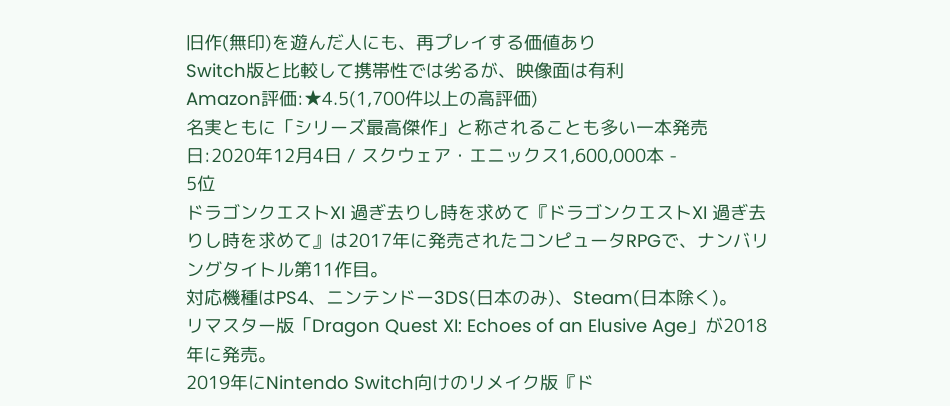旧作(無印)を遊んだ人にも、再プレイする価値あり
Switch版と比較して携帯性では劣るが、映像面は有利
Amazon評価:★4.5(1,700件以上の高評価)
名実ともに「シリーズ最高傑作」と称されることも多い一本発売日:2020年12月4日 / スクウェア・エニックス1,600,000本 -
5位
ドラゴンクエストXI 過ぎ去りし時を求めて『ドラゴンクエストXI 過ぎ去りし時を求めて』は2017年に発売されたコンピュータRPGで、ナンバリングタイトル第11作目。
対応機種はPS4、ニンテンドー3DS(日本のみ)、Steam(日本除く)。
リマスター版「Dragon Quest XI: Echoes of an Elusive Age」が2018年に発売。
2019年にNintendo Switch向けのリメイク版『ド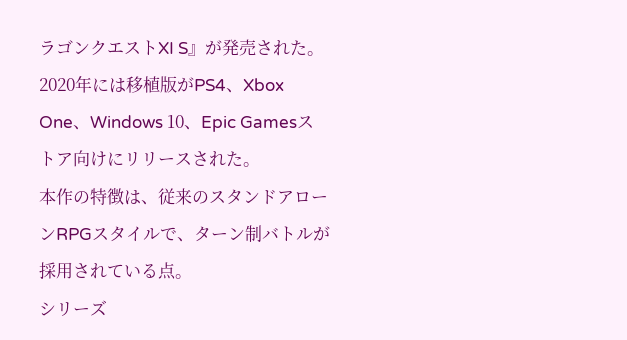ラゴンクエストXI S』が発売された。
2020年には移植版がPS4、Xbox One、Windows 10、Epic Gamesストア向けにリリースされた。
本作の特徴は、従来のスタンドアローンRPGスタイルで、ターン制バトルが採用されている点。
シリーズ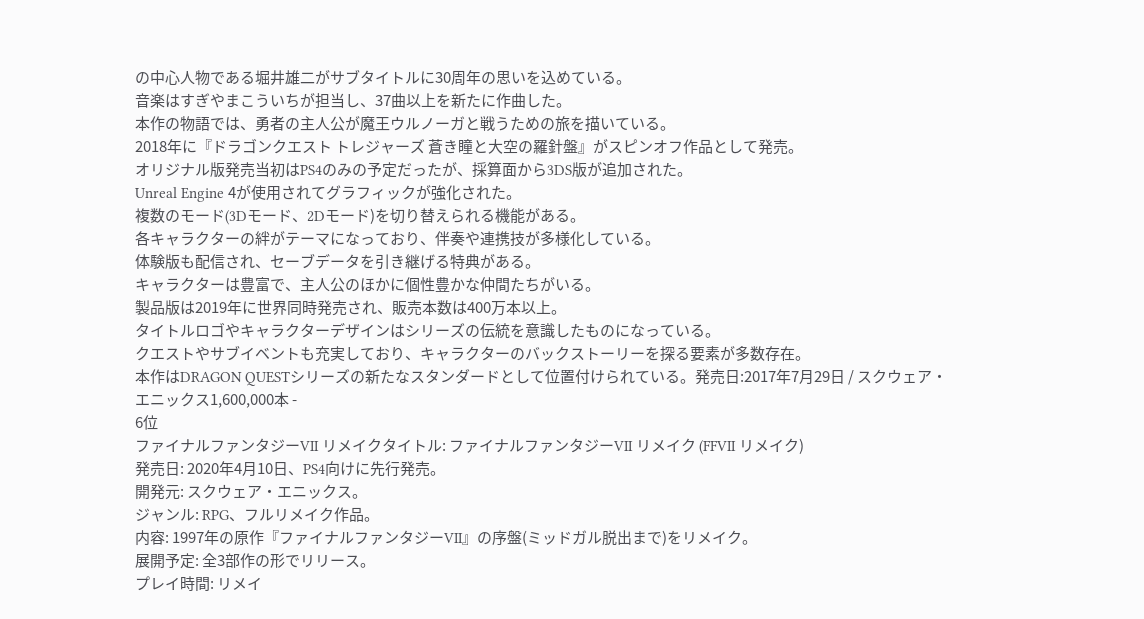の中心人物である堀井雄二がサブタイトルに30周年の思いを込めている。
音楽はすぎやまこういちが担当し、37曲以上を新たに作曲した。
本作の物語では、勇者の主人公が魔王ウルノーガと戦うための旅を描いている。
2018年に『ドラゴンクエスト トレジャーズ 蒼き瞳と大空の羅針盤』がスピンオフ作品として発売。
オリジナル版発売当初はPS4のみの予定だったが、採算面から3DS版が追加された。
Unreal Engine 4が使用されてグラフィックが強化された。
複数のモード(3Dモード、2Dモード)を切り替えられる機能がある。
各キャラクターの絆がテーマになっており、伴奏や連携技が多様化している。
体験版も配信され、セーブデータを引き継げる特典がある。
キャラクターは豊富で、主人公のほかに個性豊かな仲間たちがいる。
製品版は2019年に世界同時発売され、販売本数は400万本以上。
タイトルロゴやキャラクターデザインはシリーズの伝統を意識したものになっている。
クエストやサブイベントも充実しており、キャラクターのバックストーリーを探る要素が多数存在。
本作はDRAGON QUESTシリーズの新たなスタンダードとして位置付けられている。発売日:2017年7月29日 / スクウェア・エニックス1,600,000本 -
6位
ファイナルファンタジーVII リメイクタイトル: ファイナルファンタジーVII リメイク (FFVII リメイク)
発売日: 2020年4月10日、PS4向けに先行発売。
開発元: スクウェア・エニックス。
ジャンル: RPG、フルリメイク作品。
内容: 1997年の原作『ファイナルファンタジーVII』の序盤(ミッドガル脱出まで)をリメイク。
展開予定: 全3部作の形でリリース。
プレイ時間: リメイ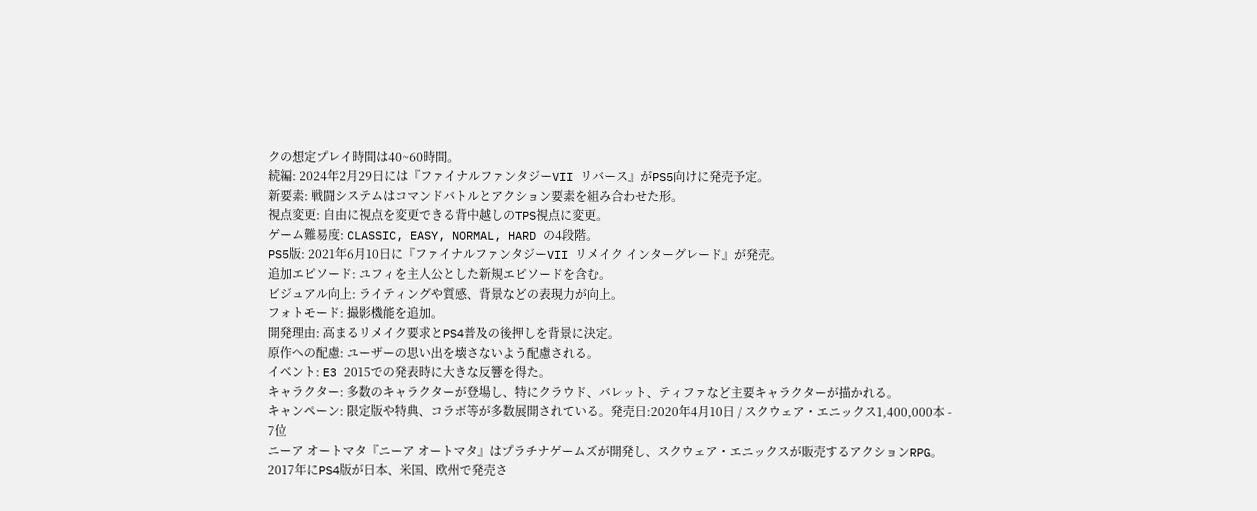クの想定プレイ時間は40~60時間。
続編: 2024年2月29日には『ファイナルファンタジーVII リバース』がPS5向けに発売予定。
新要素: 戦闘システムはコマンドバトルとアクション要素を組み合わせた形。
視点変更: 自由に視点を変更できる背中越しのTPS視点に変更。
ゲーム難易度: CLASSIC, EASY, NORMAL, HARD の4段階。
PS5版: 2021年6月10日に『ファイナルファンタジーVII リメイク インターグレード』が発売。
追加エピソード: ユフィを主人公とした新規エピソードを含む。
ビジュアル向上: ライティングや質感、背景などの表現力が向上。
フォトモード: 撮影機能を追加。
開発理由: 高まるリメイク要求とPS4普及の後押しを背景に決定。
原作への配慮: ユーザーの思い出を壊さないよう配慮される。
イベント: E3 2015での発表時に大きな反響を得た。
キャラクター: 多数のキャラクターが登場し、特にクラウド、バレット、ティファなど主要キャラクターが描かれる。
キャンペーン: 限定版や特典、コラボ等が多数展開されている。発売日:2020年4月10日 / スクウェア・エニックス1,400,000本 -
7位
ニーア オートマタ『ニーア オートマタ』はプラチナゲームズが開発し、スクウェア・エニックスが販売するアクションRPG。
2017年にPS4版が日本、米国、欧州で発売さ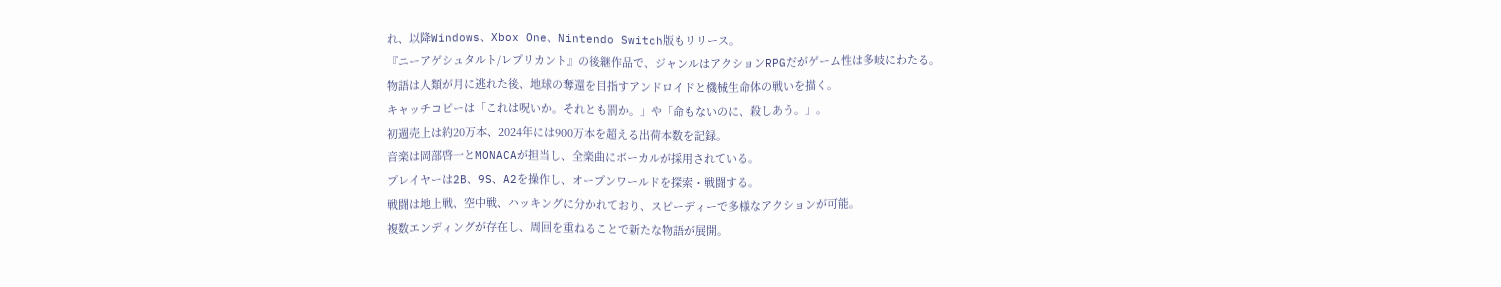れ、以降Windows、Xbox One、Nintendo Switch版もリリース。
『ニーアゲシュタルト/レプリカント』の後継作品で、ジャンルはアクションRPGだがゲーム性は多岐にわたる。
物語は人類が月に逃れた後、地球の奪還を目指すアンドロイドと機械生命体の戦いを描く。
キャッチコピーは「これは呪いか。それとも罰か。」や「命もないのに、殺しあう。」。
初週売上は約20万本、2024年には900万本を超える出荷本数を記録。
音楽は岡部啓一とMONACAが担当し、全楽曲にボーカルが採用されている。
プレイヤーは2B、9S、A2を操作し、オープンワールドを探索・戦闘する。
戦闘は地上戦、空中戦、ハッキングに分かれており、スピーディーで多様なアクションが可能。
複数エンディングが存在し、周回を重ねることで新たな物語が展開。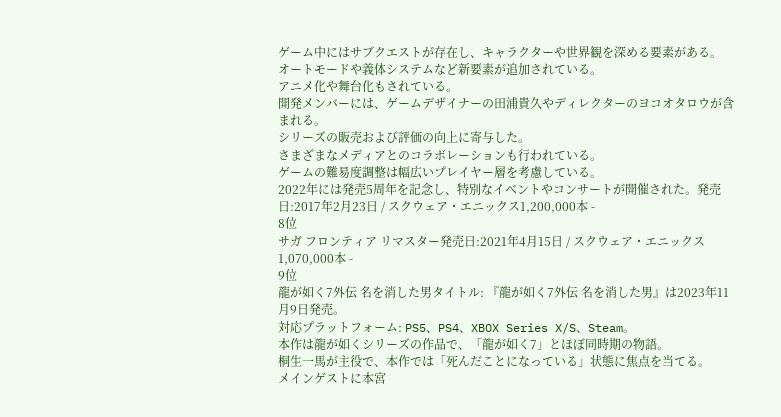ゲーム中にはサブクエストが存在し、キャラクターや世界観を深める要素がある。
オートモードや義体システムなど新要素が追加されている。
アニメ化や舞台化もされている。
開発メンバーには、ゲームデザイナーの田浦貴久やディレクターのヨコオタロウが含まれる。
シリーズの販売および評価の向上に寄与した。
さまざまなメディアとのコラボレーションも行われている。
ゲームの難易度調整は幅広いプレイヤー層を考慮している。
2022年には発売5周年を記念し、特別なイベントやコンサートが開催された。発売日:2017年2月23日 / スクウェア・エニックス1,200,000本 -
8位
サガ フロンティア リマスター発売日:2021年4月15日 / スクウェア・エニックス1,070,000本 -
9位
龍が如く7外伝 名を消した男タイトル: 『龍が如く7外伝 名を消した男』は2023年11月9日発売。
対応プラットフォーム: PS5、PS4、XBOX Series X/S、Steam。
本作は龍が如くシリーズの作品で、「龍が如く7」とほぼ同時期の物語。
桐生一馬が主役で、本作では「死んだことになっている」状態に焦点を当てる。
メインゲストに本宮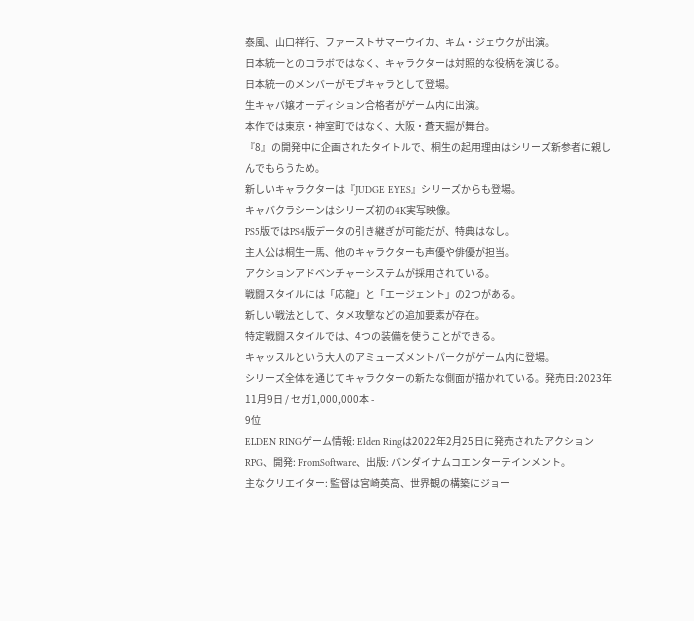泰風、山口祥行、ファーストサマーウイカ、キム・ジェウクが出演。
日本統一とのコラボではなく、キャラクターは対照的な役柄を演じる。
日本統一のメンバーがモブキャラとして登場。
生キャバ嬢オーディション合格者がゲーム内に出演。
本作では東京・神室町ではなく、大阪・蒼天掘が舞台。
『8』の開発中に企画されたタイトルで、桐生の起用理由はシリーズ新参者に親しんでもらうため。
新しいキャラクターは『JUDGE EYES』シリーズからも登場。
キャバクラシーンはシリーズ初の4K実写映像。
PS5版ではPS4版データの引き継ぎが可能だが、特典はなし。
主人公は桐生一馬、他のキャラクターも声優や俳優が担当。
アクションアドベンチャーシステムが採用されている。
戦闘スタイルには「応龍」と「エージェント」の2つがある。
新しい戦法として、タメ攻撃などの追加要素が存在。
特定戦闘スタイルでは、4つの装備を使うことができる。
キャッスルという大人のアミューズメントパークがゲーム内に登場。
シリーズ全体を通じてキャラクターの新たな側面が描かれている。発売日:2023年11月9日 / セガ1,000,000本 -
9位
ELDEN RINGゲーム情報: Elden Ringは2022年2月25日に発売されたアクションRPG、開発: FromSoftware、出版: バンダイナムコエンターテインメント。
主なクリエイター: 監督は宮崎英高、世界観の構築にジョー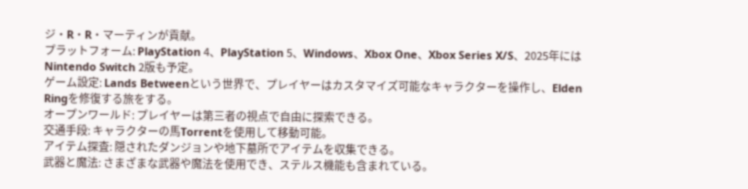ジ・R・R・マーティンが貢献。
プラットフォーム: PlayStation 4、PlayStation 5、Windows、Xbox One、Xbox Series X/S、2025年にはNintendo Switch 2版も予定。
ゲーム設定: Lands Betweenという世界で、プレイヤーはカスタマイズ可能なキャラクターを操作し、Elden Ringを修復する旅をする。
オープンワールド: プレイヤーは第三者の視点で自由に探索できる。
交通手段: キャラクターの馬Torrentを使用して移動可能。
アイテム探査: 隠されたダンジョンや地下墓所でアイテムを収集できる。
武器と魔法: さまざまな武器や魔法を使用でき、ステルス機能も含まれている。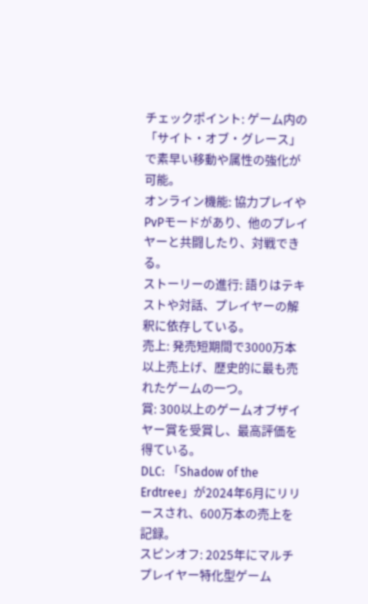チェックポイント: ゲーム内の「サイト・オブ・グレース」で素早い移動や属性の強化が可能。
オンライン機能: 協力プレイやPvPモードがあり、他のプレイヤーと共闘したり、対戦できる。
ストーリーの進行: 語りはテキストや対話、プレイヤーの解釈に依存している。
売上: 発売短期間で3000万本以上売上げ、歴史的に最も売れたゲームの一つ。
賞: 300以上のゲームオブザイヤー賞を受賞し、最高評価を得ている。
DLC: 「Shadow of the Erdtree」が2024年6月にリリースされ、600万本の売上を記録。
スピンオフ: 2025年にマルチプレイヤー特化型ゲーム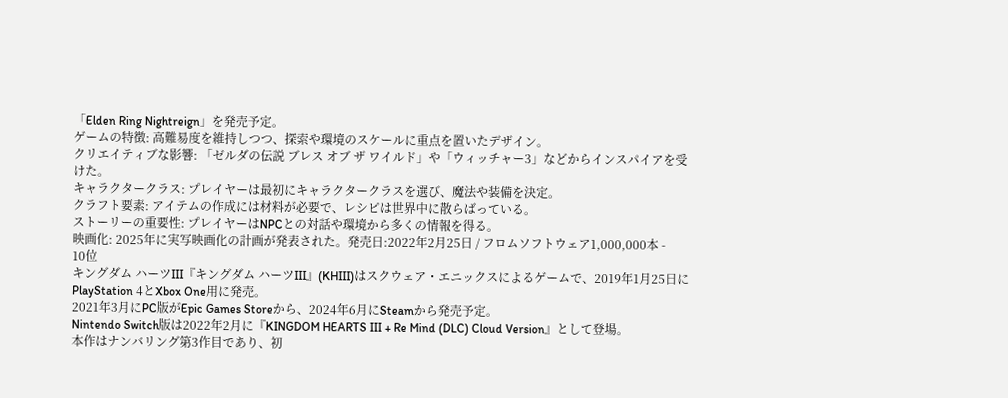「Elden Ring Nightreign」を発売予定。
ゲームの特徴: 高難易度を維持しつつ、探索や環境のスケールに重点を置いたデザイン。
クリエイティブな影響: 「ゼルダの伝説 ブレス オブ ザ ワイルド」や「ウィッチャー3」などからインスパイアを受けた。
キャラクタークラス: プレイヤーは最初にキャラクタークラスを選び、魔法や装備を決定。
クラフト要素: アイテムの作成には材料が必要で、レシピは世界中に散らばっている。
ストーリーの重要性: プレイヤーはNPCとの対話や環境から多くの情報を得る。
映画化: 2025年に実写映画化の計画が発表された。発売日:2022年2月25日 / フロムソフトウェア1,000,000本 -
10位
キングダム ハーツIII『キングダム ハーツIII』(KHIII)はスクウェア・エニックスによるゲームで、2019年1月25日にPlayStation 4とXbox One用に発売。
2021年3月にPC版がEpic Games Storeから、2024年6月にSteamから発売予定。
Nintendo Switch版は2022年2月に『KINGDOM HEARTS III + Re Mind (DLC) Cloud Version』として登場。
本作はナンバリング第3作目であり、初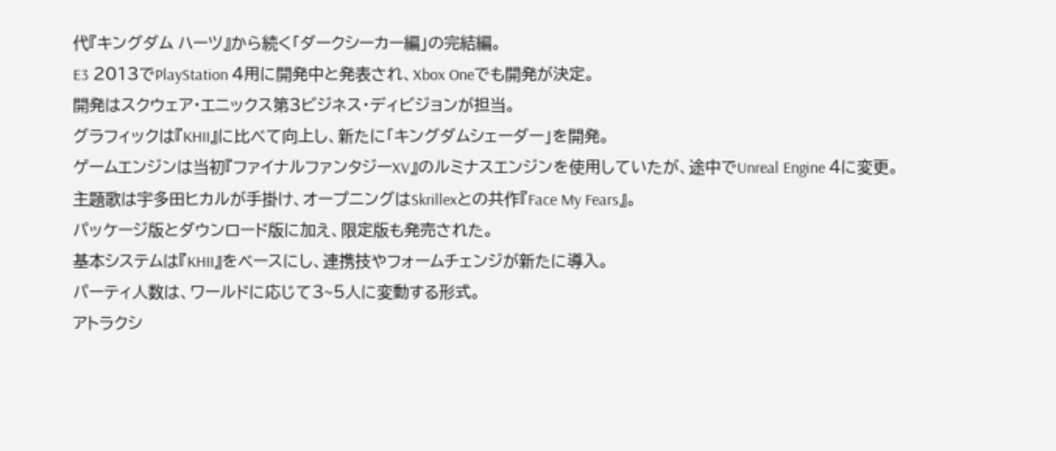代『キングダム ハーツ』から続く「ダークシーカー編」の完結編。
E3 2013でPlayStation 4用に開発中と発表され、Xbox Oneでも開発が決定。
開発はスクウェア・エニックス第3ビジネス・ディビジョンが担当。
グラフィックは『KHII』に比べて向上し、新たに「キングダムシェーダー」を開発。
ゲームエンジンは当初『ファイナルファンタジーXV』のルミナスエンジンを使用していたが、途中でUnreal Engine 4に変更。
主題歌は宇多田ヒカルが手掛け、オープニングはSkrillexとの共作『Face My Fears』。
パッケージ版とダウンロード版に加え、限定版も発売された。
基本システムは『KHII』をベースにし、連携技やフォームチェンジが新たに導入。
パーティ人数は、ワールドに応じて3~5人に変動する形式。
アトラクシ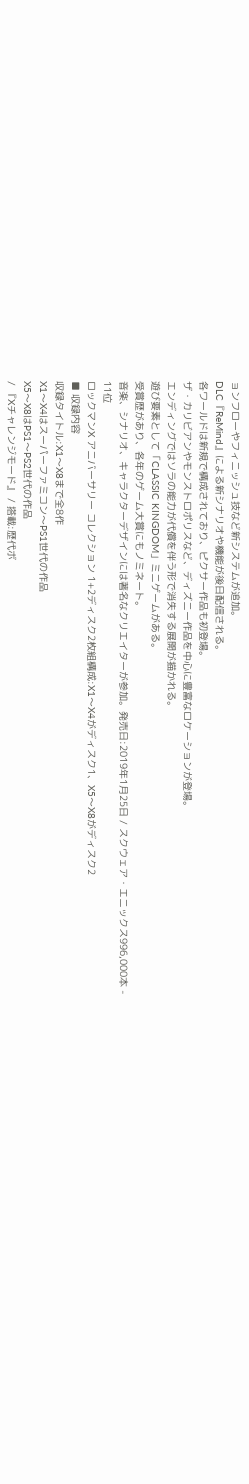ョンフローやフィニッシュ技など新システムが追加。
DLC『ReMind』による新シナリオや機能が後日配信される。
各ワールドは新規で構成されており、ピクサー作品も初登場。
ザ・カリビアンやモンストロポリスなど、ディズニー作品を中心に豊富なロケーションが登場。
エンディングではソラの能力が代償を伴う形で消失する展開が描かれる。
遊び要素として「CLASSIC KINGDOM」ミニゲームがある。
受賞歴があり、各年のゲーム大賞にもノミネート。
音楽、シナリオ、キャラクターデザインには著名なクリエイターが参加。発売日:2019年1月25日 / スクウェア・エニックス996,000本 -
11位
ロックマンX アニバーサリー コレクション 1+2ディスク2枚組構成:X1〜X4がディスク1、X5〜X8がディスク2
■ 収録内容
収録タイトル:X1〜X8まで全8作
X1〜X4はスーパーファミコン〜PS1世代の作品
X5〜X8はPS1〜PS2世代の作品
/ 『Xチャレンジモード』 / 搭載:歴代ボ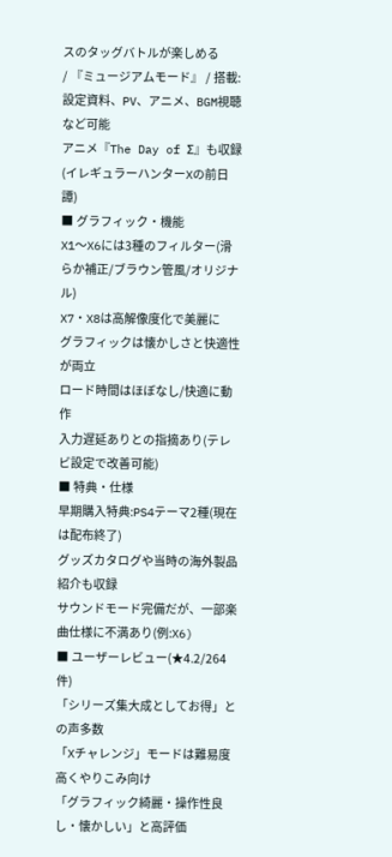スのタッグバトルが楽しめる
/ 『ミュージアムモード』 / 搭載:設定資料、PV、アニメ、BGM視聴など可能
アニメ『The Day of Σ』も収録(イレギュラーハンターXの前日譚)
■ グラフィック・機能
X1〜X6には3種のフィルター(滑らか補正/ブラウン管風/オリジナル)
X7・X8は高解像度化で美麗に
グラフィックは懐かしさと快適性が両立
ロード時間はほぼなし/快適に動作
入力遅延ありとの指摘あり(テレビ設定で改善可能)
■ 特典・仕様
早期購入特典:PS4テーマ2種(現在は配布終了)
グッズカタログや当時の海外製品紹介も収録
サウンドモード完備だが、一部楽曲仕様に不満あり(例:X6)
■ ユーザーレビュー(★4.2/264件)
「シリーズ集大成としてお得」との声多数
「Xチャレンジ」モードは難易度高くやりこみ向け
「グラフィック綺麗・操作性良し・懐かしい」と高評価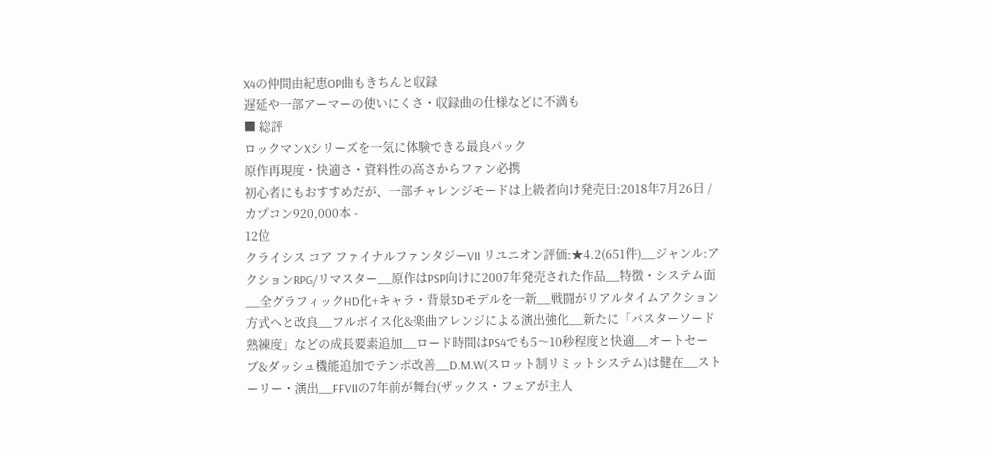X4の仲間由紀恵OP曲もきちんと収録
遅延や一部アーマーの使いにくさ・収録曲の仕様などに不満も
■ 総評
ロックマンXシリーズを一気に体験できる最良パック
原作再現度・快適さ・資料性の高さからファン必携
初心者にもおすすめだが、一部チャレンジモードは上級者向け発売日:2018年7月26日 / カプコン920,000本 -
12位
クライシス コア ファイナルファンタジーVII リユニオン評価:★4.2(651件)__ジャンル:アクションRPG/リマスター__原作はPSP向けに2007年発売された作品__特徴・システム面__全グラフィックHD化+キャラ・背景3Dモデルを一新__戦闘がリアルタイムアクション方式へと改良__フルボイス化&楽曲アレンジによる演出強化__新たに「バスターソード熟練度」などの成長要素追加__ロード時間はPS4でも5〜10秒程度と快適__オートセーブ&ダッシュ機能追加でテンポ改善__D.M.W(スロット制リミットシステム)は健在__ストーリー・演出__FFVIIの7年前が舞台(ザックス・フェアが主人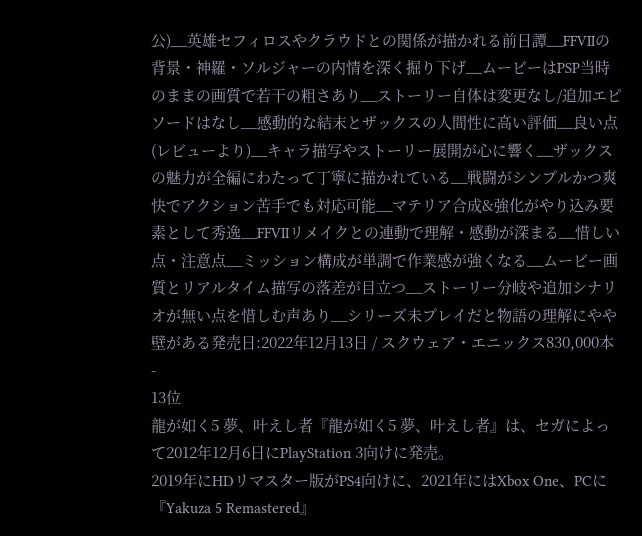公)__英雄セフィロスやクラウドとの関係が描かれる前日譚__FFVIIの背景・神羅・ソルジャーの内情を深く掘り下げ__ムービーはPSP当時のままの画質で若干の粗さあり__ストーリー自体は変更なし/追加エピソードはなし__感動的な結末とザックスの人間性に高い評価__良い点(レビューより)__キャラ描写やストーリー展開が心に響く__ザックスの魅力が全編にわたって丁寧に描かれている__戦闘がシンプルかつ爽快でアクション苦手でも対応可能__マテリア合成&強化がやり込み要素として秀逸__FFVIIリメイクとの連動で理解・感動が深まる__惜しい点・注意点__ミッション構成が単調で作業感が強くなる__ムービー画質とリアルタイム描写の落差が目立つ__ストーリー分岐や追加シナリオが無い点を惜しむ声あり__シリーズ未プレイだと物語の理解にやや壁がある発売日:2022年12月13日 / スクウェア・エニックス830,000本 -
13位
龍が如く5 夢、叶えし者『龍が如く5 夢、叶えし者』は、セガによって2012年12月6日にPlayStation 3向けに発売。
2019年にHDリマスター版がPS4向けに、2021年にはXbox One、PCに『Yakuza 5 Remastered』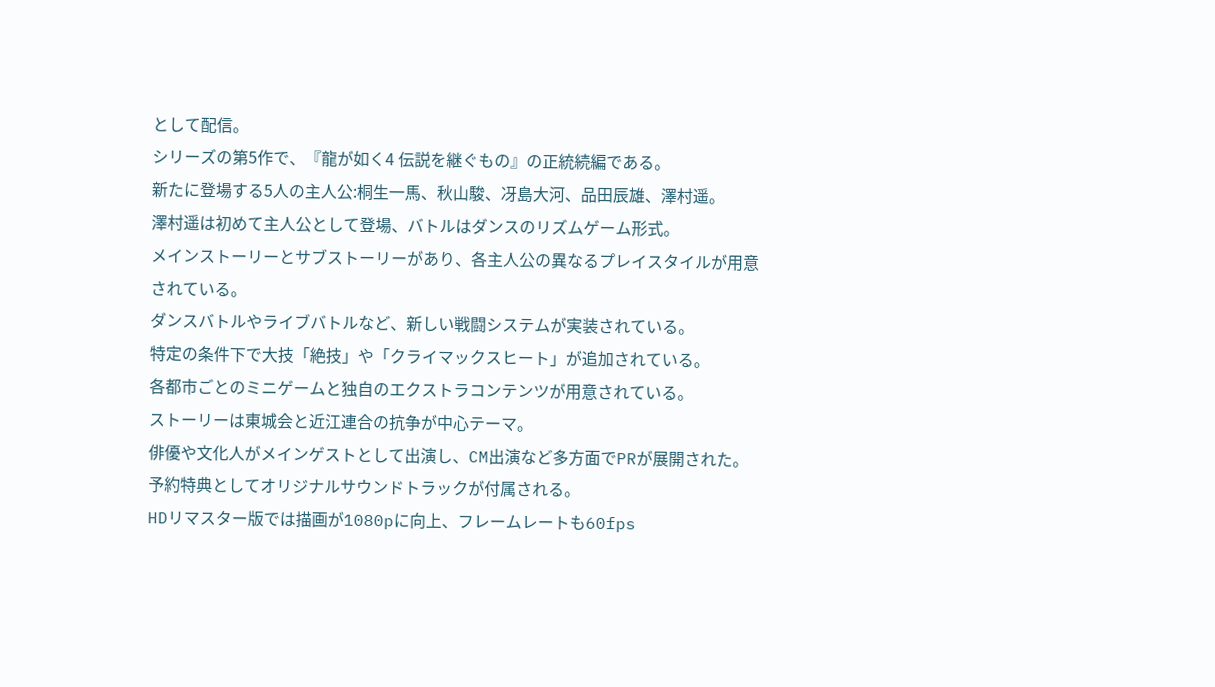として配信。
シリーズの第5作で、『龍が如く4 伝説を継ぐもの』の正統続編である。
新たに登場する5人の主人公:桐生一馬、秋山駿、冴島大河、品田辰雄、澤村遥。
澤村遥は初めて主人公として登場、バトルはダンスのリズムゲーム形式。
メインストーリーとサブストーリーがあり、各主人公の異なるプレイスタイルが用意されている。
ダンスバトルやライブバトルなど、新しい戦闘システムが実装されている。
特定の条件下で大技「絶技」や「クライマックスヒート」が追加されている。
各都市ごとのミニゲームと独自のエクストラコンテンツが用意されている。
ストーリーは東城会と近江連合の抗争が中心テーマ。
俳優や文化人がメインゲストとして出演し、CM出演など多方面でPRが展開された。
予約特典としてオリジナルサウンドトラックが付属される。
HDリマスター版では描画が1080pに向上、フレームレートも60fps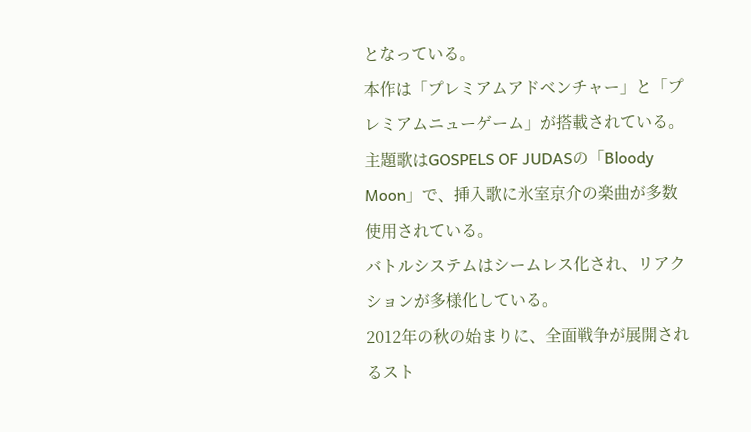となっている。
本作は「プレミアムアドベンチャー」と「プレミアムニューゲーム」が搭載されている。
主題歌はGOSPELS OF JUDASの「Bloody Moon」で、挿入歌に氷室京介の楽曲が多数使用されている。
バトルシステムはシームレス化され、リアクションが多様化している。
2012年の秋の始まりに、全面戦争が展開されるスト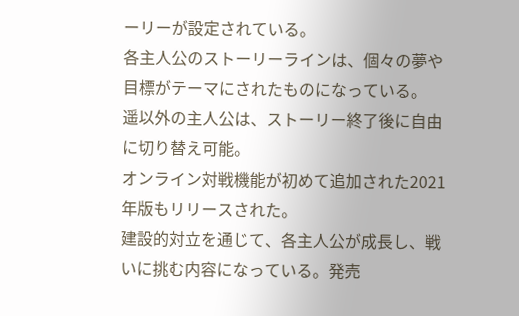ーリーが設定されている。
各主人公のストーリーラインは、個々の夢や目標がテーマにされたものになっている。
遥以外の主人公は、ストーリー終了後に自由に切り替え可能。
オンライン対戦機能が初めて追加された2021年版もリリースされた。
建設的対立を通じて、各主人公が成長し、戦いに挑む内容になっている。発売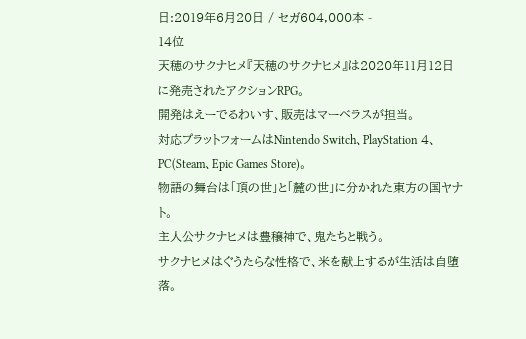日:2019年6月20日 / セガ604,000本 -
14位
天穂のサクナヒメ『天穂のサクナヒメ』は2020年11月12日に発売されたアクションRPG。
開発はえーでるわいす、販売はマーベラスが担当。
対応プラットフォームはNintendo Switch、PlayStation 4、PC(Steam、Epic Games Store)。
物語の舞台は「頂の世」と「麓の世」に分かれた東方の国ヤナト。
主人公サクナヒメは豊穣神で、鬼たちと戦う。
サクナヒメはぐうたらな性格で、米を献上するが生活は自堕落。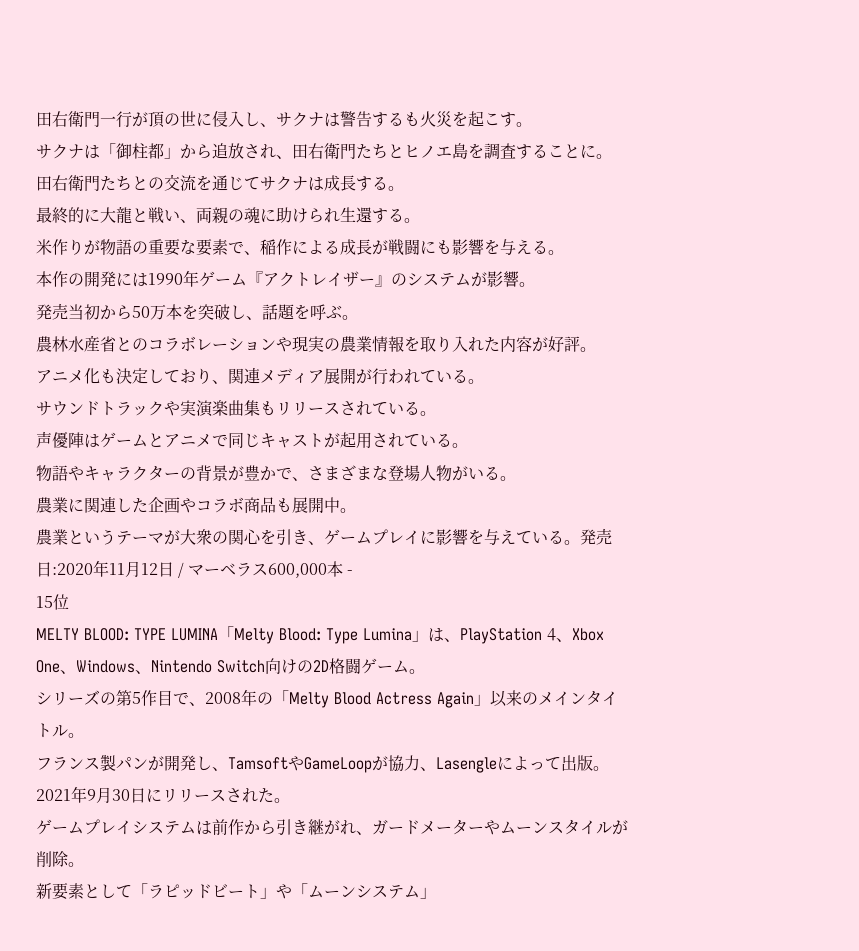田右衛門一行が頂の世に侵入し、サクナは警告するも火災を起こす。
サクナは「御柱都」から追放され、田右衛門たちとヒノエ島を調査することに。
田右衛門たちとの交流を通じてサクナは成長する。
最終的に大龍と戦い、両親の魂に助けられ生還する。
米作りが物語の重要な要素で、稲作による成長が戦闘にも影響を与える。
本作の開発には1990年ゲーム『アクトレイザー』のシステムが影響。
発売当初から50万本を突破し、話題を呼ぶ。
農林水産省とのコラボレーションや現実の農業情報を取り入れた内容が好評。
アニメ化も決定しており、関連メディア展開が行われている。
サウンドトラックや実演楽曲集もリリースされている。
声優陣はゲームとアニメで同じキャストが起用されている。
物語やキャラクターの背景が豊かで、さまざまな登場人物がいる。
農業に関連した企画やコラボ商品も展開中。
農業というテーマが大衆の関心を引き、ゲームプレイに影響を与えている。発売日:2020年11月12日 / マーベラス600,000本 -
15位
MELTY BLOOD: TYPE LUMINA「Melty Blood: Type Lumina」は、PlayStation 4、Xbox One、Windows、Nintendo Switch向けの2D格闘ゲーム。
シリーズの第5作目で、2008年の「Melty Blood Actress Again」以来のメインタイトル。
フランス製パンが開発し、TamsoftやGameLoopが協力、Lasengleによって出版。
2021年9月30日にリリースされた。
ゲームプレイシステムは前作から引き継がれ、ガードメーターやムーンスタイルが削除。
新要素として「ラピッドビート」や「ムーンシステム」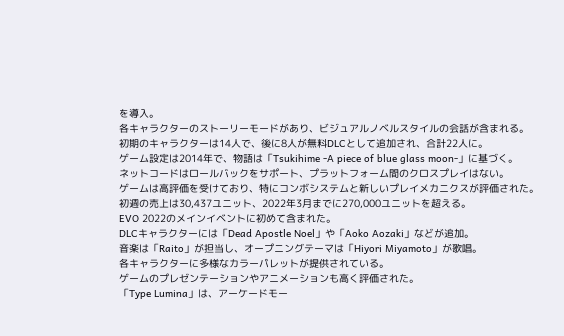を導入。
各キャラクターのストーリーモードがあり、ビジュアルノベルスタイルの会話が含まれる。
初期のキャラクターは14人で、後に8人が無料DLCとして追加され、合計22人に。
ゲーム設定は2014年で、物語は「Tsukihime -A piece of blue glass moon-」に基づく。
ネットコードはロールバックをサポート、プラットフォーム間のクロスプレイはない。
ゲームは高評価を受けており、特にコンボシステムと新しいプレイメカニクスが評価された。
初週の売上は30,437ユニット、2022年3月までに270,000ユニットを超える。
EVO 2022のメインイベントに初めて含まれた。
DLCキャラクターには「Dead Apostle Noel」や「Aoko Aozaki」などが追加。
音楽は「Raito」が担当し、オープニングテーマは「Hiyori Miyamoto」が歌唱。
各キャラクターに多様なカラーパレットが提供されている。
ゲームのプレゼンテーションやアニメーションも高く評価された。
「Type Lumina」は、アーケードモー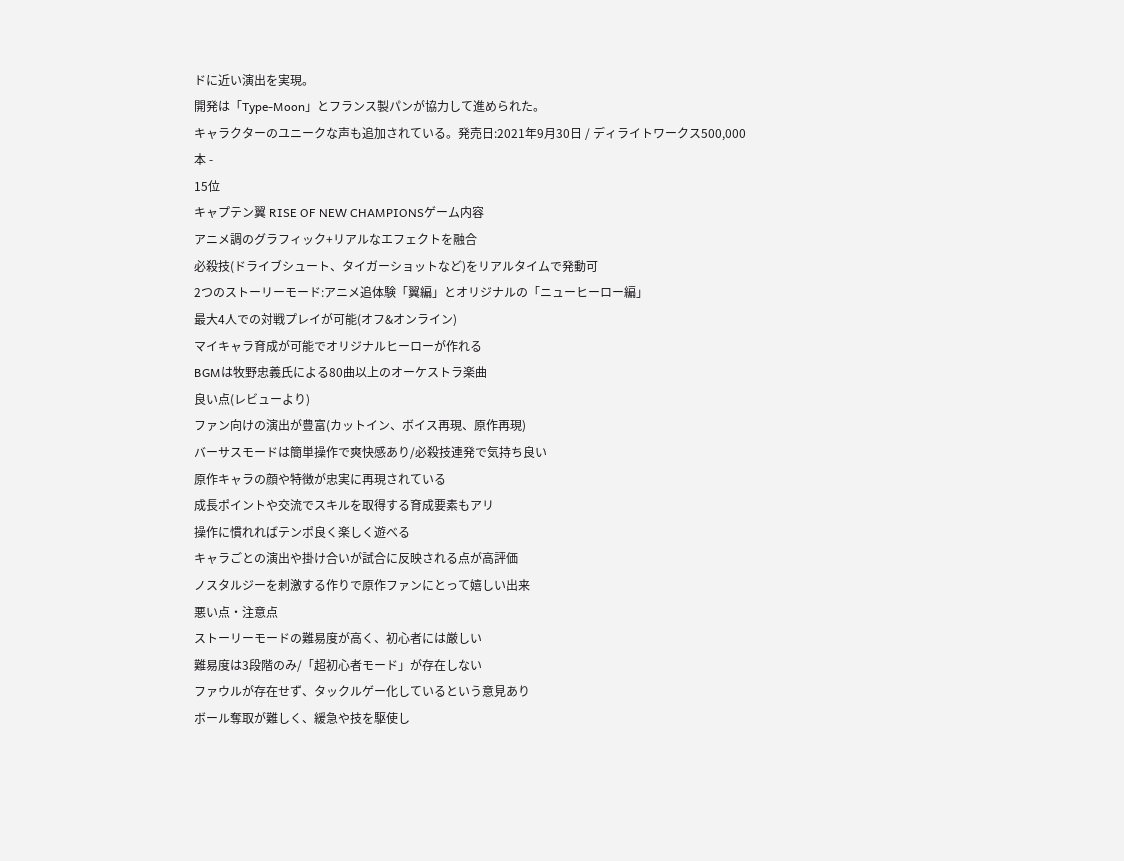ドに近い演出を実現。
開発は「Type-Moon」とフランス製パンが協力して進められた。
キャラクターのユニークな声も追加されている。発売日:2021年9月30日 / ディライトワークス500,000本 -
15位
キャプテン翼 RISE OF NEW CHAMPIONSゲーム内容
アニメ調のグラフィック+リアルなエフェクトを融合
必殺技(ドライブシュート、タイガーショットなど)をリアルタイムで発動可
2つのストーリーモード:アニメ追体験「翼編」とオリジナルの「ニューヒーロー編」
最大4人での対戦プレイが可能(オフ&オンライン)
マイキャラ育成が可能でオリジナルヒーローが作れる
BGMは牧野忠義氏による80曲以上のオーケストラ楽曲
良い点(レビューより)
ファン向けの演出が豊富(カットイン、ボイス再現、原作再現)
バーサスモードは簡単操作で爽快感あり/必殺技連発で気持ち良い
原作キャラの顔や特徴が忠実に再現されている
成長ポイントや交流でスキルを取得する育成要素もアリ
操作に慣れればテンポ良く楽しく遊べる
キャラごとの演出や掛け合いが試合に反映される点が高評価
ノスタルジーを刺激する作りで原作ファンにとって嬉しい出来
悪い点・注意点
ストーリーモードの難易度が高く、初心者には厳しい
難易度は3段階のみ/「超初心者モード」が存在しない
ファウルが存在せず、タックルゲー化しているという意見あり
ボール奪取が難しく、緩急や技を駆使し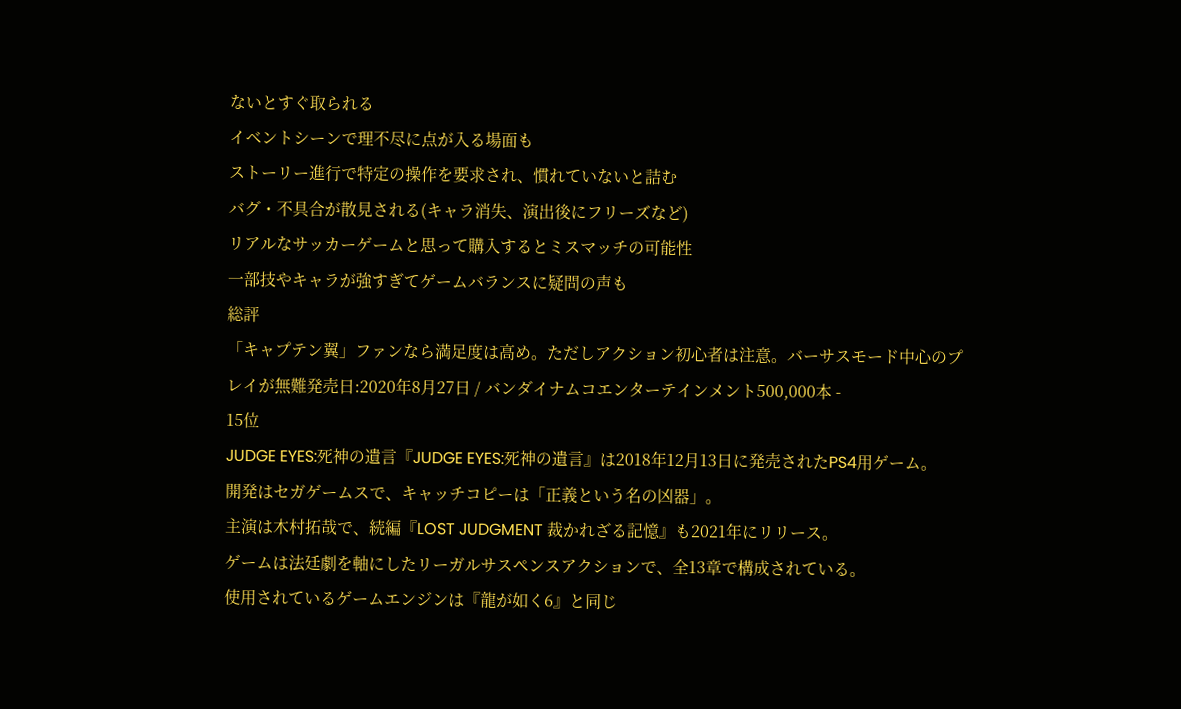ないとすぐ取られる
イベントシーンで理不尽に点が入る場面も
ストーリー進行で特定の操作を要求され、慣れていないと詰む
バグ・不具合が散見される(キャラ消失、演出後にフリーズなど)
リアルなサッカーゲームと思って購入するとミスマッチの可能性
一部技やキャラが強すぎてゲームバランスに疑問の声も
総評
「キャプテン翼」ファンなら満足度は高め。ただしアクション初心者は注意。バーサスモード中心のプレイが無難発売日:2020年8月27日 / バンダイナムコエンターテインメント500,000本 -
15位
JUDGE EYES:死神の遺言『JUDGE EYES:死神の遺言』は2018年12月13日に発売されたPS4用ゲーム。
開発はセガゲームスで、キャッチコピーは「正義という名の凶器」。
主演は木村拓哉で、続編『LOST JUDGMENT 裁かれざる記憶』も2021年にリリース。
ゲームは法廷劇を軸にしたリーガルサスペンスアクションで、全13章で構成されている。
使用されているゲームエンジンは『龍が如く6』と同じ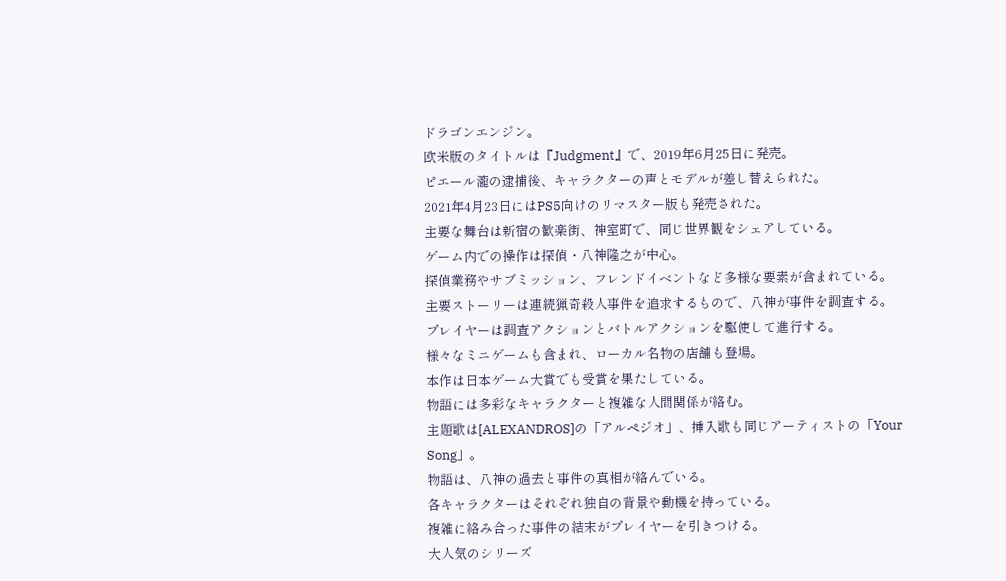ドラゴンエンジン。
欧米版のタイトルは『Judgment』で、2019年6月25日に発売。
ピエール瀧の逮捕後、キャラクターの声とモデルが差し替えられた。
2021年4月23日にはPS5向けのリマスター版も発売された。
主要な舞台は新宿の歓楽街、神室町で、同じ世界観をシェアしている。
ゲーム内での操作は探偵・八神隆之が中心。
探偵業務やサブミッション、フレンドイベントなど多様な要素が含まれている。
主要ストーリーは連続猟奇殺人事件を追求するもので、八神が事件を調査する。
プレイヤーは調査アクションとバトルアクションを駆使して進行する。
様々なミニゲームも含まれ、ローカル名物の店舗も登場。
本作は日本ゲーム大賞でも受賞を果たしている。
物語には多彩なキャラクターと複雑な人間関係が絡む。
主題歌は[ALEXANDROS]の「アルペジオ」、挿入歌も同じアーティストの「Your Song」。
物語は、八神の過去と事件の真相が絡んでいる。
各キャラクターはそれぞれ独自の背景や動機を持っている。
複雑に絡み合った事件の結末がプレイヤーを引きつける。
大人気のシリーズ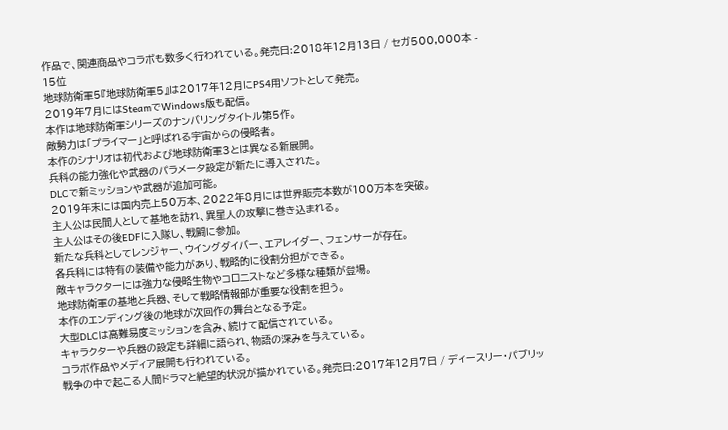作品で、関連商品やコラボも数多く行われている。発売日:2018年12月13日 / セガ500,000本 -
15位
地球防衛軍5『地球防衛軍5』は2017年12月にPS4用ソフトとして発売。
2019年7月にはSteamでWindows版も配信。
本作は地球防衛軍シリーズのナンバリングタイトル第5作。
敵勢力は「プライマー」と呼ばれる宇宙からの侵略者。
本作のシナリオは初代および地球防衛軍3とは異なる新展開。
兵科の能力強化や武器のパラメータ設定が新たに導入された。
DLCで新ミッションや武器が追加可能。
2019年末には国内売上50万本、2022年8月には世界販売本数が100万本を突破。
主人公は民間人として基地を訪れ、異星人の攻撃に巻き込まれる。
主人公はその後EDFに入隊し、戦闘に参加。
新たな兵科としてレンジャー、ウイングダイバー、エアレイダー、フェンサーが存在。
各兵科には特有の装備や能力があり、戦略的に役割分担ができる。
敵キャラクターには強力な侵略生物やコロニストなど多様な種類が登場。
地球防衛軍の基地と兵器、そして戦略情報部が重要な役割を担う。
本作のエンディング後の地球が次回作の舞台となる予定。
大型DLCは高難易度ミッションを含み、続けて配信されている。
キャラクターや兵器の設定も詳細に語られ、物語の深みを与えている。
コラボ作品やメディア展開も行われている。
戦争の中で起こる人間ドラマと絶望的状況が描かれている。発売日:2017年12月7日 / ディースリー・パブリッ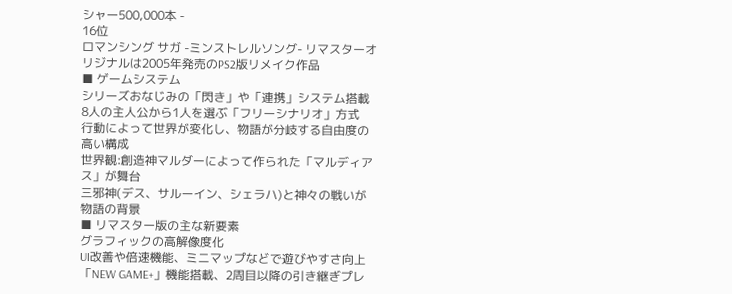シャー500,000本 -
16位
ロマンシング サガ -ミンストレルソング- リマスターオリジナルは2005年発売のPS2版リメイク作品
■ ゲームシステム
シリーズおなじみの「閃き」や「連携」システム搭載
8人の主人公から1人を選ぶ「フリーシナリオ」方式
行動によって世界が変化し、物語が分岐する自由度の高い構成
世界観:創造神マルダーによって作られた「マルディアス」が舞台
三邪神(デス、サルーイン、シェラハ)と神々の戦いが物語の背景
■ リマスター版の主な新要素
グラフィックの高解像度化
UI改善や倍速機能、ミニマップなどで遊びやすさ向上
「NEW GAME+」機能搭載、2周目以降の引き継ぎプレ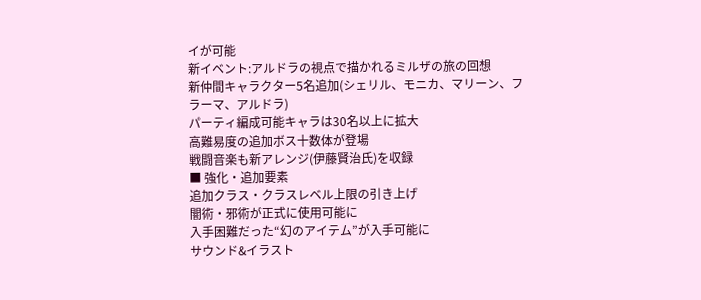イが可能
新イベント:アルドラの視点で描かれるミルザの旅の回想
新仲間キャラクター5名追加(シェリル、モニカ、マリーン、フラーマ、アルドラ)
パーティ編成可能キャラは30名以上に拡大
高難易度の追加ボス十数体が登場
戦闘音楽も新アレンジ(伊藤賢治氏)を収録
■ 強化・追加要素
追加クラス・クラスレベル上限の引き上げ
闇術・邪術が正式に使用可能に
入手困難だった“幻のアイテム”が入手可能に
サウンド&イラスト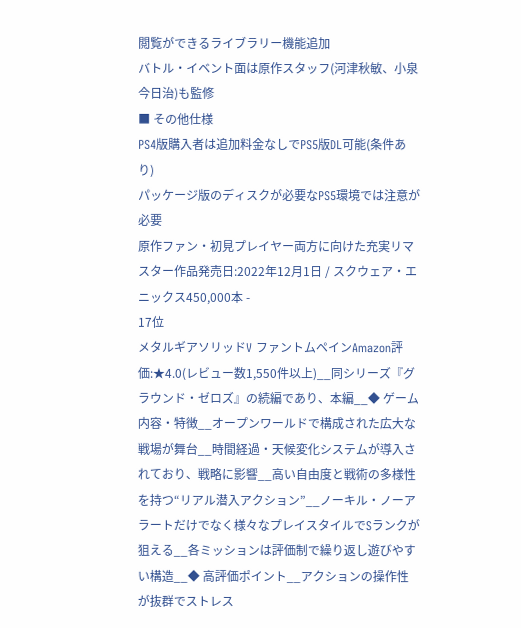閲覧ができるライブラリー機能追加
バトル・イベント面は原作スタッフ(河津秋敏、小泉今日治)も監修
■ その他仕様
PS4版購入者は追加料金なしでPS5版DL可能(条件あり)
パッケージ版のディスクが必要なPS5環境では注意が必要
原作ファン・初見プレイヤー両方に向けた充実リマスター作品発売日:2022年12月1日 / スクウェア・エニックス450,000本 -
17位
メタルギアソリッドV ファントムペインAmazon評価:★4.0(レビュー数1,550件以上)__同シリーズ『グラウンド・ゼロズ』の続編であり、本編__◆ ゲーム内容・特徴__オープンワールドで構成された広大な戦場が舞台__時間経過・天候変化システムが導入されており、戦略に影響__高い自由度と戦術の多様性を持つ“リアル潜入アクション”__ノーキル・ノーアラートだけでなく様々なプレイスタイルでSランクが狙える__各ミッションは評価制で繰り返し遊びやすい構造__◆ 高評価ポイント__アクションの操作性が抜群でストレス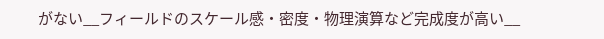がない__フィールドのスケール感・密度・物理演算など完成度が高い__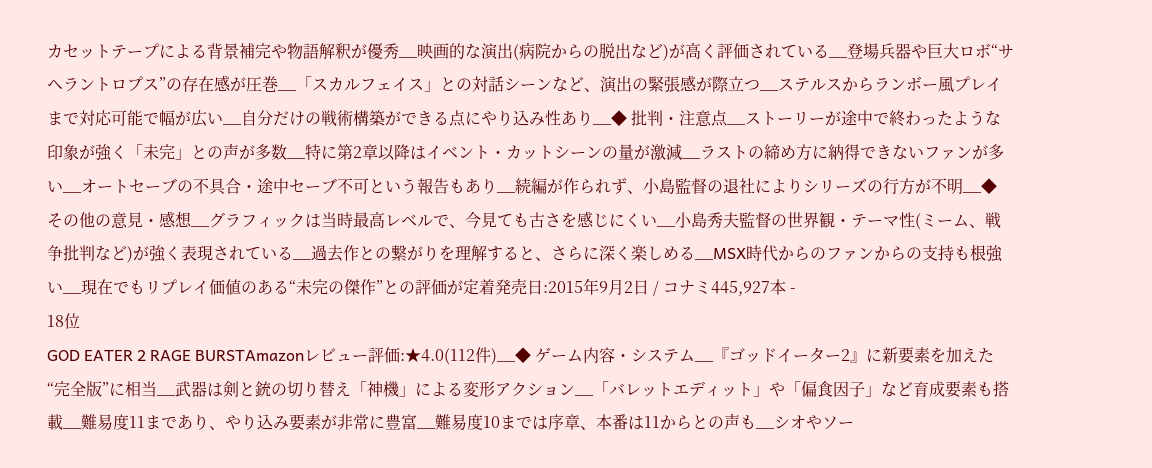カセットテープによる背景補完や物語解釈が優秀__映画的な演出(病院からの脱出など)が高く評価されている__登場兵器や巨大ロボ“サヘラントロプス”の存在感が圧巻__「スカルフェイス」との対話シーンなど、演出の緊張感が際立つ__ステルスからランボー風プレイまで対応可能で幅が広い__自分だけの戦術構築ができる点にやり込み性あり__◆ 批判・注意点__ストーリーが途中で終わったような印象が強く「未完」との声が多数__特に第2章以降はイベント・カットシーンの量が激減__ラストの締め方に納得できないファンが多い__オートセーブの不具合・途中セーブ不可という報告もあり__続編が作られず、小島監督の退社によりシリーズの行方が不明__◆ その他の意見・感想__グラフィックは当時最高レベルで、今見ても古さを感じにくい__小島秀夫監督の世界観・テーマ性(ミーム、戦争批判など)が強く表現されている__過去作との繋がりを理解すると、さらに深く楽しめる__MSX時代からのファンからの支持も根強い__現在でもリプレイ価値のある“未完の傑作”との評価が定着発売日:2015年9月2日 / コナミ445,927本 -
18位
GOD EATER 2 RAGE BURSTAmazonレビュー評価:★4.0(112件)__◆ ゲーム内容・システム__『ゴッドイーター2』に新要素を加えた“完全版”に相当__武器は剣と銃の切り替え「神機」による変形アクション__「バレットエディット」や「偏食因子」など育成要素も搭載__難易度11まであり、やり込み要素が非常に豊富__難易度10までは序章、本番は11からとの声も__シオやソー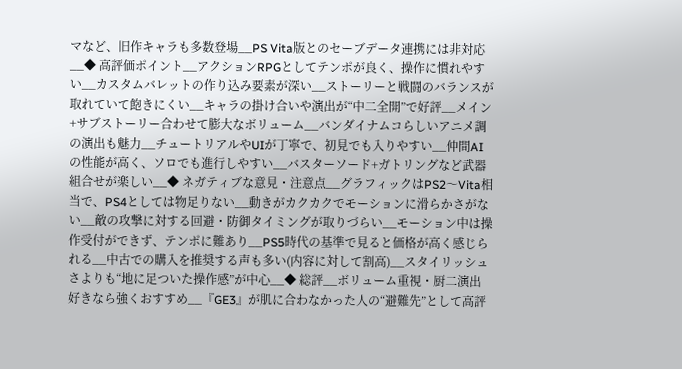マなど、旧作キャラも多数登場__PS Vita版とのセーブデータ連携には非対応__◆ 高評価ポイント__アクションRPGとしてテンポが良く、操作に慣れやすい__カスタムバレットの作り込み要素が深い__ストーリーと戦闘のバランスが取れていて飽きにくい__キャラの掛け合いや演出が“中二全開”で好評__メイン+サブストーリー合わせて膨大なボリューム__バンダイナムコらしいアニメ調の演出も魅力__チュートリアルやUIが丁寧で、初見でも入りやすい__仲間AIの性能が高く、ソロでも進行しやすい__バスターソード+ガトリングなど武器組合せが楽しい__◆ ネガティブな意見・注意点__グラフィックはPS2〜Vita相当で、PS4としては物足りない__動きがカクカクでモーションに滑らかさがない__敵の攻撃に対する回避・防御タイミングが取りづらい__モーション中は操作受付ができず、テンポに難あり__PS5時代の基準で見ると価格が高く感じられる__中古での購入を推奨する声も多い(内容に対して割高)__スタイリッシュさよりも“地に足ついた操作感”が中心__◆ 総評__ボリューム重視・厨二演出好きなら強くおすすめ__『GE3』が肌に合わなかった人の“避難先”として高評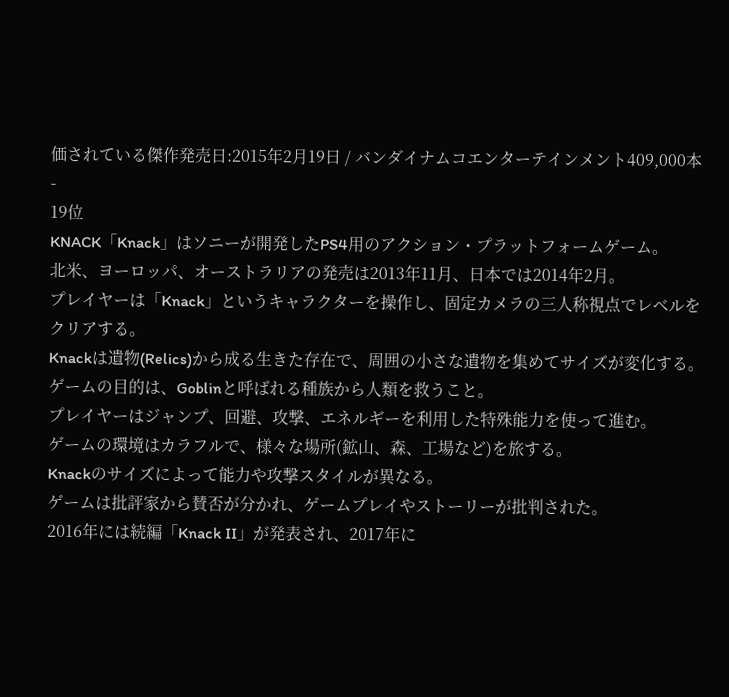価されている傑作発売日:2015年2月19日 / バンダイナムコエンターテインメント409,000本 -
19位
KNACK「Knack」はソニーが開発したPS4用のアクション・プラットフォームゲーム。
北米、ヨーロッパ、オーストラリアの発売は2013年11月、日本では2014年2月。
プレイヤーは「Knack」というキャラクターを操作し、固定カメラの三人称視点でレベルをクリアする。
Knackは遺物(Relics)から成る生きた存在で、周囲の小さな遺物を集めてサイズが変化する。
ゲームの目的は、Goblinと呼ばれる種族から人類を救うこと。
プレイヤーはジャンプ、回避、攻撃、エネルギーを利用した特殊能力を使って進む。
ゲームの環境はカラフルで、様々な場所(鉱山、森、工場など)を旅する。
Knackのサイズによって能力や攻撃スタイルが異なる。
ゲームは批評家から賛否が分かれ、ゲームプレイやストーリーが批判された。
2016年には続編「Knack II」が発表され、2017年に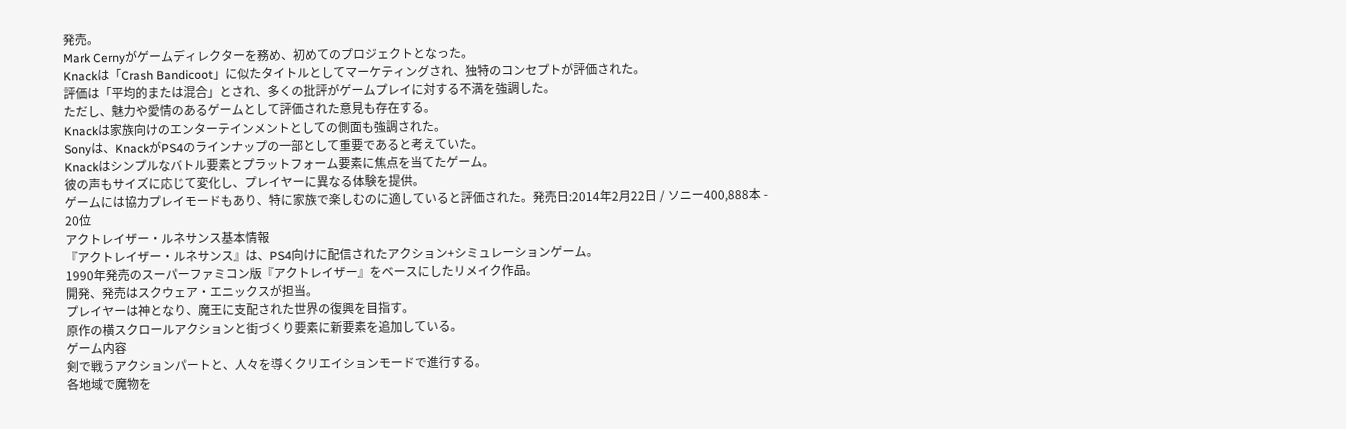発売。
Mark Cernyがゲームディレクターを務め、初めてのプロジェクトとなった。
Knackは「Crash Bandicoot」に似たタイトルとしてマーケティングされ、独特のコンセプトが評価された。
評価は「平均的または混合」とされ、多くの批評がゲームプレイに対する不満を強調した。
ただし、魅力や愛情のあるゲームとして評価された意見も存在する。
Knackは家族向けのエンターテインメントとしての側面も強調された。
Sonyは、KnackがPS4のラインナップの一部として重要であると考えていた。
Knackはシンプルなバトル要素とプラットフォーム要素に焦点を当てたゲーム。
彼の声もサイズに応じて変化し、プレイヤーに異なる体験を提供。
ゲームには協力プレイモードもあり、特に家族で楽しむのに適していると評価された。発売日:2014年2月22日 / ソニー400,888本 -
20位
アクトレイザー・ルネサンス基本情報
『アクトレイザー・ルネサンス』は、PS4向けに配信されたアクション+シミュレーションゲーム。
1990年発売のスーパーファミコン版『アクトレイザー』をベースにしたリメイク作品。
開発、発売はスクウェア・エニックスが担当。
プレイヤーは神となり、魔王に支配された世界の復興を目指す。
原作の横スクロールアクションと街づくり要素に新要素を追加している。
ゲーム内容
剣で戦うアクションパートと、人々を導くクリエイションモードで進行する。
各地域で魔物を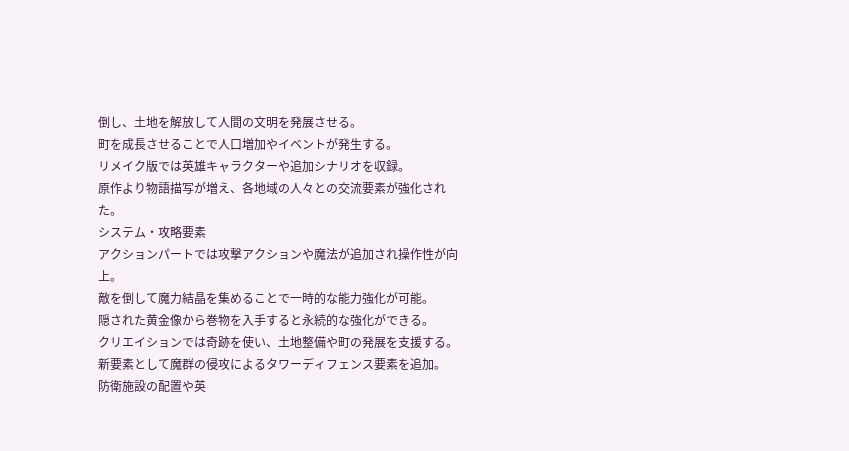倒し、土地を解放して人間の文明を発展させる。
町を成長させることで人口増加やイベントが発生する。
リメイク版では英雄キャラクターや追加シナリオを収録。
原作より物語描写が増え、各地域の人々との交流要素が強化された。
システム・攻略要素
アクションパートでは攻撃アクションや魔法が追加され操作性が向上。
敵を倒して魔力結晶を集めることで一時的な能力強化が可能。
隠された黄金像から巻物を入手すると永続的な強化ができる。
クリエイションでは奇跡を使い、土地整備や町の発展を支援する。
新要素として魔群の侵攻によるタワーディフェンス要素を追加。
防衛施設の配置や英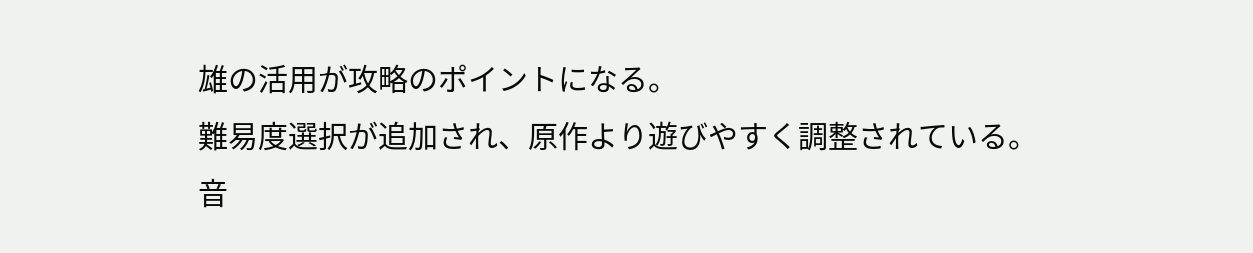雄の活用が攻略のポイントになる。
難易度選択が追加され、原作より遊びやすく調整されている。
音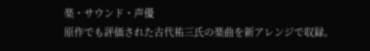楽・サウンド・声優
原作でも評価された古代祐三氏の楽曲を新アレンジで収録。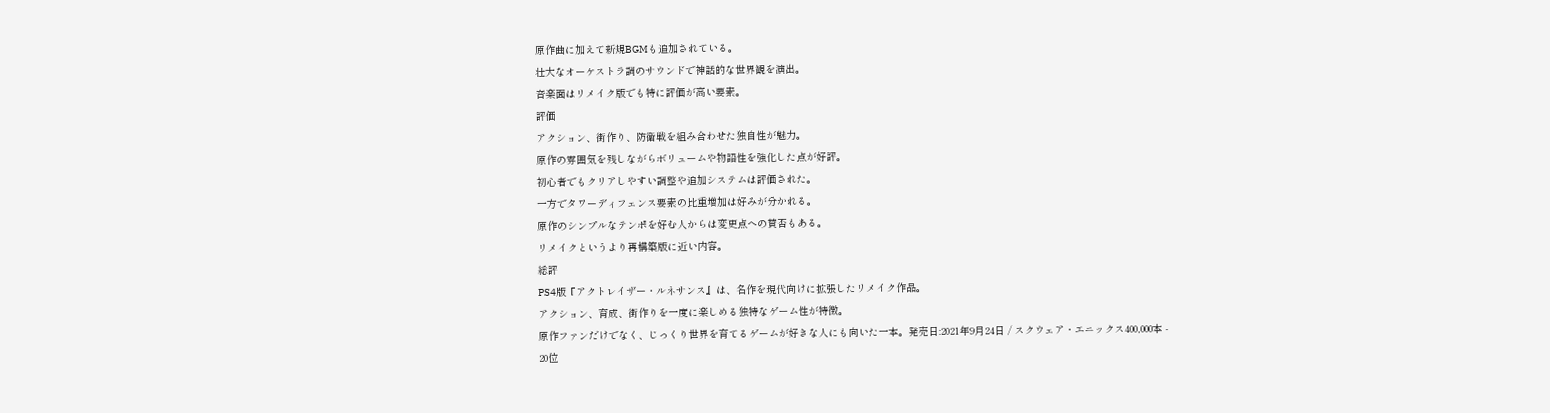原作曲に加えて新規BGMも追加されている。
壮大なオーケストラ調のサウンドで神話的な世界観を演出。
音楽面はリメイク版でも特に評価が高い要素。
評価
アクション、街作り、防衛戦を組み合わせた独自性が魅力。
原作の雰囲気を残しながらボリュームや物語性を強化した点が好評。
初心者でもクリアしやすい調整や追加システムは評価された。
一方でタワーディフェンス要素の比重増加は好みが分かれる。
原作のシンプルなテンポを好む人からは変更点への賛否もある。
リメイクというより再構築版に近い内容。
総評
PS4版『アクトレイザー・ルネサンス』は、名作を現代向けに拡張したリメイク作品。
アクション、育成、街作りを一度に楽しめる独特なゲーム性が特徴。
原作ファンだけでなく、じっくり世界を育てるゲームが好きな人にも向いた一本。発売日:2021年9月24日 / スクウェア・エニックス400,000本 -
20位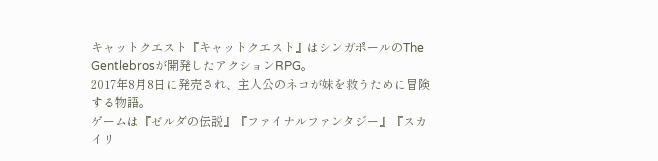キャットクエスト『キャットクエスト』はシンガポールのThe Gentlebrosが開発したアクションRPG。
2017年8月8日に発売され、主人公のネコが妹を救うために冒険する物語。
ゲームは『ゼルダの伝説』『ファイナルファンタジー』『スカイリ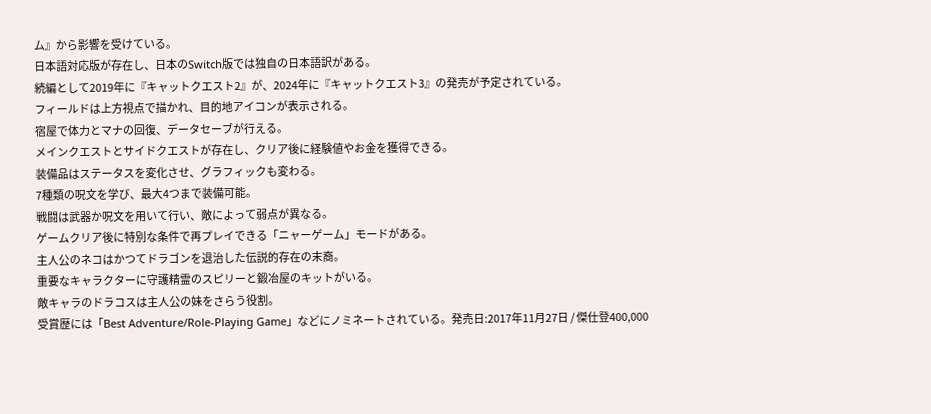ム』から影響を受けている。
日本語対応版が存在し、日本のSwitch版では独自の日本語訳がある。
続編として2019年に『キャットクエスト2』が、2024年に『キャットクエスト3』の発売が予定されている。
フィールドは上方視点で描かれ、目的地アイコンが表示される。
宿屋で体力とマナの回復、データセーブが行える。
メインクエストとサイドクエストが存在し、クリア後に経験値やお金を獲得できる。
装備品はステータスを変化させ、グラフィックも変わる。
7種類の呪文を学び、最大4つまで装備可能。
戦闘は武器か呪文を用いて行い、敵によって弱点が異なる。
ゲームクリア後に特別な条件で再プレイできる「ニャーゲーム」モードがある。
主人公のネコはかつてドラゴンを退治した伝説的存在の末裔。
重要なキャラクターに守護精霊のスピリーと鍛冶屋のキットがいる。
敵キャラのドラコスは主人公の妹をさらう役割。
受賞歴には「Best Adventure/Role-Playing Game」などにノミネートされている。発売日:2017年11月27日 / 傑仕登400,000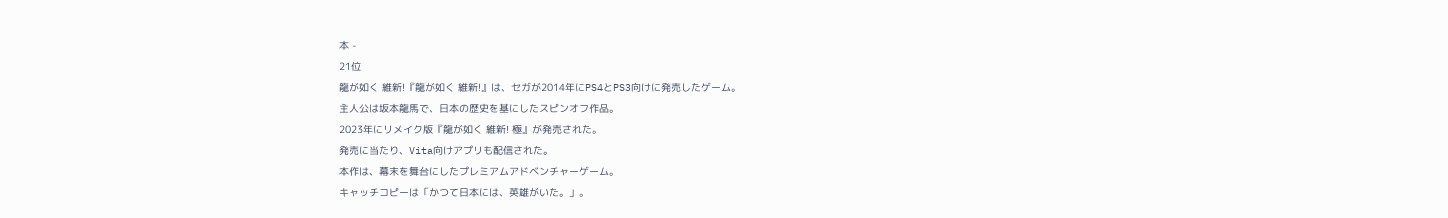本 -
21位
龍が如く 維新!『龍が如く 維新!』は、セガが2014年にPS4とPS3向けに発売したゲーム。
主人公は坂本龍馬で、日本の歴史を基にしたスピンオフ作品。
2023年にリメイク版『龍が如く 維新! 極』が発売された。
発売に当たり、Vita向けアプリも配信された。
本作は、幕末を舞台にしたプレミアムアドベンチャーゲーム。
キャッチコピーは「かつて日本には、英雄がいた。」。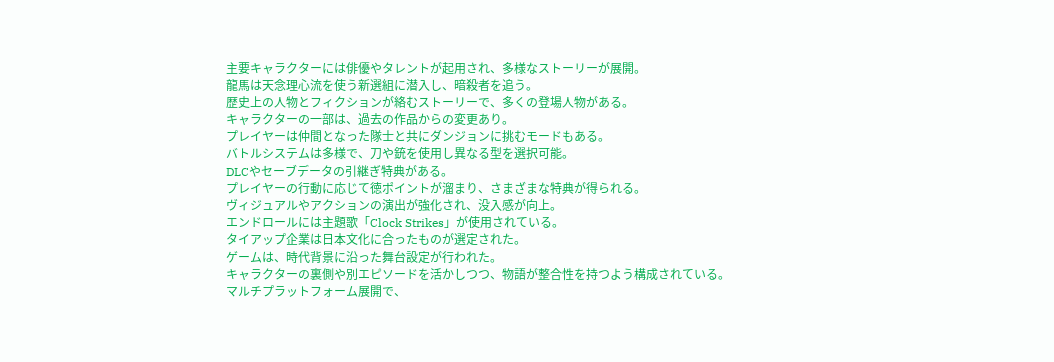主要キャラクターには俳優やタレントが起用され、多様なストーリーが展開。
龍馬は天念理心流を使う新選組に潜入し、暗殺者を追う。
歴史上の人物とフィクションが絡むストーリーで、多くの登場人物がある。
キャラクターの一部は、過去の作品からの変更あり。
プレイヤーは仲間となった隊士と共にダンジョンに挑むモードもある。
バトルシステムは多様で、刀や銃を使用し異なる型を選択可能。
DLCやセーブデータの引継ぎ特典がある。
プレイヤーの行動に応じて徳ポイントが溜まり、さまざまな特典が得られる。
ヴィジュアルやアクションの演出が強化され、没入感が向上。
エンドロールには主題歌「Clock Strikes」が使用されている。
タイアップ企業は日本文化に合ったものが選定された。
ゲームは、時代背景に沿った舞台設定が行われた。
キャラクターの裏側や別エピソードを活かしつつ、物語が整合性を持つよう構成されている。
マルチプラットフォーム展開で、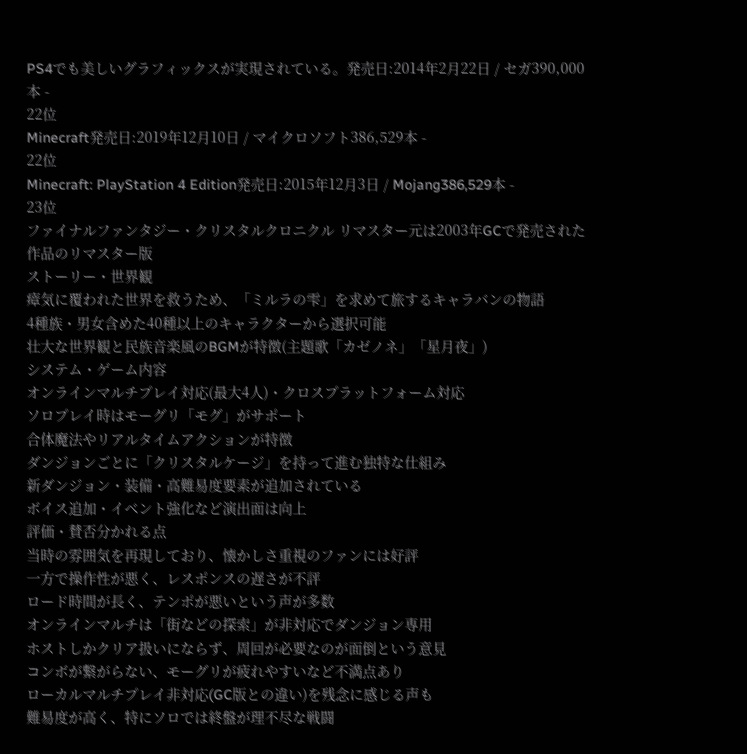PS4でも美しいグラフィックスが実現されている。発売日:2014年2月22日 / セガ390,000本 -
22位
Minecraft発売日:2019年12月10日 / マイクロソフト386,529本 -
22位
Minecraft: PlayStation 4 Edition発売日:2015年12月3日 / Mojang386,529本 -
23位
ファイナルファンタジー・クリスタルクロニクル リマスター元は2003年GCで発売された作品のリマスター版
ストーリー・世界観
瘴気に覆われた世界を救うため、「ミルラの雫」を求めて旅するキャラバンの物語
4種族・男女含めた40種以上のキャラクターから選択可能
壮大な世界観と民族音楽風のBGMが特徴(主題歌「カゼノネ」「星月夜」)
システム・ゲーム内容
オンラインマルチプレイ対応(最大4人)・クロスプラットフォーム対応
ソロプレイ時はモーグリ「モグ」がサポート
合体魔法やリアルタイムアクションが特徴
ダンジョンごとに「クリスタルケージ」を持って進む独特な仕組み
新ダンジョン・装備・高難易度要素が追加されている
ボイス追加・イベント強化など演出面は向上
評価・賛否分かれる点
当時の雰囲気を再現しており、懐かしさ重視のファンには好評
一方で操作性が悪く、レスポンスの遅さが不評
ロード時間が長く、テンポが悪いという声が多数
オンラインマルチは「街などの探索」が非対応でダンジョン専用
ホストしかクリア扱いにならず、周回が必要なのが面倒という意見
コンボが繋がらない、モーグリが疲れやすいなど不満点あり
ローカルマルチプレイ非対応(GC版との違い)を残念に感じる声も
難易度が高く、特にソロでは終盤が理不尽な戦闘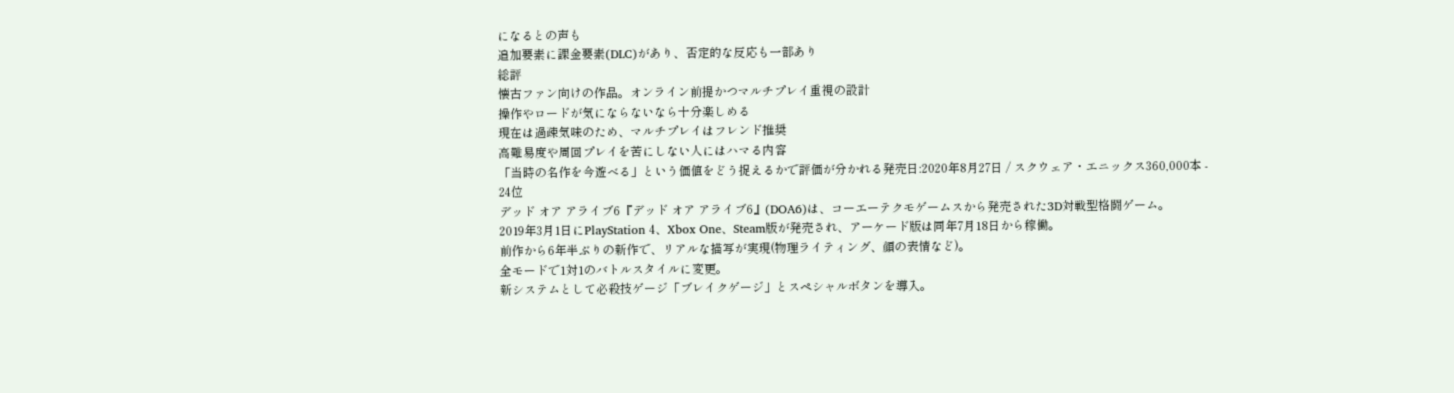になるとの声も
追加要素に課金要素(DLC)があり、否定的な反応も一部あり
総評
懐古ファン向けの作品。オンライン前提かつマルチプレイ重視の設計
操作やロードが気にならないなら十分楽しめる
現在は過疎気味のため、マルチプレイはフレンド推奨
高難易度や周回プレイを苦にしない人にはハマる内容
「当時の名作を今遊べる」という価値をどう捉えるかで評価が分かれる発売日:2020年8月27日 / スクウェア・エニックス360,000本 -
24位
デッド オア アライブ6『デッド オア アライブ6』(DOA6)は、コーエーテクモゲームスから発売された3D対戦型格闘ゲーム。
2019年3月1日にPlayStation 4、Xbox One、Steam版が発売され、アーケード版は同年7月18日から稼働。
前作から6年半ぶりの新作で、リアルな描写が実現(物理ライティング、顔の表情など)。
全モードで1対1のバトルスタイルに変更。
新システムとして必殺技ゲージ「ブレイクゲージ」とスペシャルボタンを導入。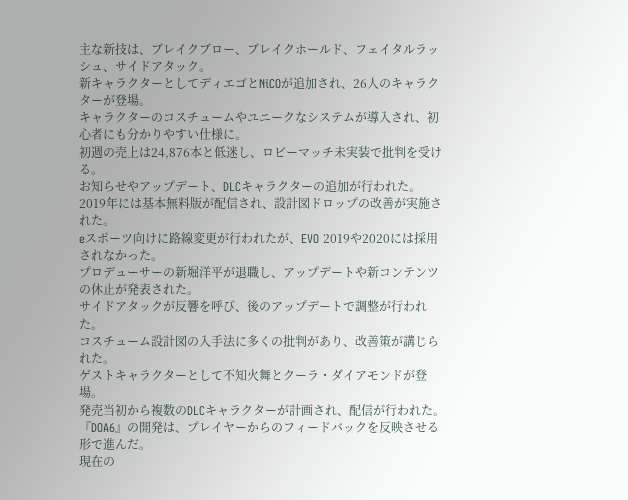主な新技は、ブレイクブロー、ブレイクホールド、フェイタルラッシュ、サイドアタック。
新キャラクターとしてディエゴとNiCOが追加され、26人のキャラクターが登場。
キャラクターのコスチュームやユニークなシステムが導入され、初心者にも分かりやすい仕様に。
初週の売上は24,876本と低迷し、ロビーマッチ未実装で批判を受ける。
お知らせやアップデート、DLCキャラクターの追加が行われた。
2019年には基本無料版が配信され、設計図ドロップの改善が実施された。
eスポーツ向けに路線変更が行われたが、EVO 2019や2020には採用されなかった。
プロデューサーの新堀洋平が退職し、アップデートや新コンテンツの休止が発表された。
サイドアタックが反響を呼び、後のアップデートで調整が行われた。
コスチューム設計図の入手法に多くの批判があり、改善策が講じられた。
ゲストキャラクターとして不知火舞とクーラ・ダイアモンドが登場。
発売当初から複数のDLCキャラクターが計画され、配信が行われた。
『DOA6』の開発は、プレイヤーからのフィードバックを反映させる形で進んだ。
現在の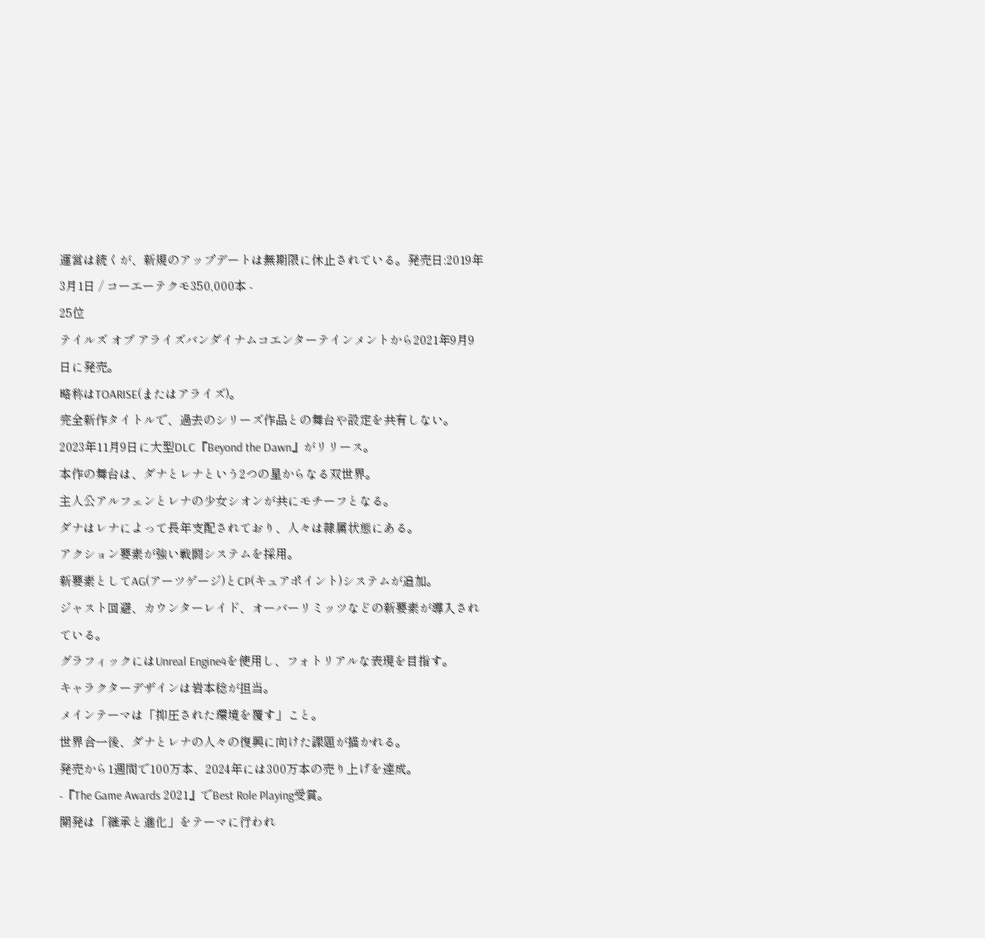運営は続くが、新規のアップデートは無期限に休止されている。発売日:2019年3月1日 / コーエーテクモ350,000本 -
25位
テイルズ オブ アライズバンダイナムコエンターテインメントから2021年9月9日に発売。
略称はTOARISE(またはアライズ)。
完全新作タイトルで、過去のシリーズ作品との舞台や設定を共有しない。
2023年11月9日に大型DLC『Beyond the Dawn』がリリース。
本作の舞台は、ダナとレナという2つの星からなる双世界。
主人公アルフェンとレナの少女シオンが共にモチーフとなる。
ダナはレナによって長年支配されており、人々は隷属状態にある。
アクション要素が強い戦闘システムを採用。
新要素としてAG(アーツゲージ)とCP(キュアポイント)システムが追加。
ジャスト回避、カウンターレイド、オーバーリミッツなどの新要素が導入されている。
グラフィックにはUnreal Engine4を使用し、フォトリアルな表現を目指す。
キャラクターデザインは岩本稔が担当。
メインテーマは「抑圧された環境を覆す」こと。
世界合一後、ダナとレナの人々の復興に向けた課題が描かれる。
発売から1週間で100万本、2024年には300万本の売り上げを達成。
-『The Game Awards 2021』でBest Role Playing受賞。
開発は「継承と進化」をテーマに行われ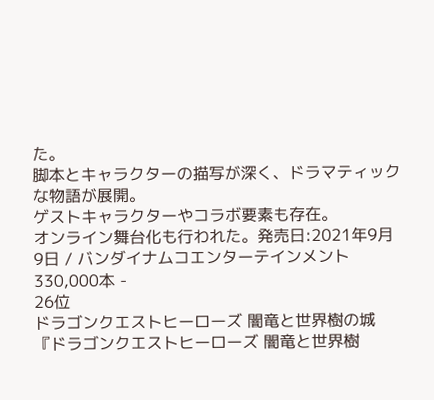た。
脚本とキャラクターの描写が深く、ドラマティックな物語が展開。
ゲストキャラクターやコラボ要素も存在。
オンライン舞台化も行われた。発売日:2021年9月9日 / バンダイナムコエンターテインメント330,000本 -
26位
ドラゴンクエストヒーローズ 闇竜と世界樹の城『ドラゴンクエストヒーローズ 闇竜と世界樹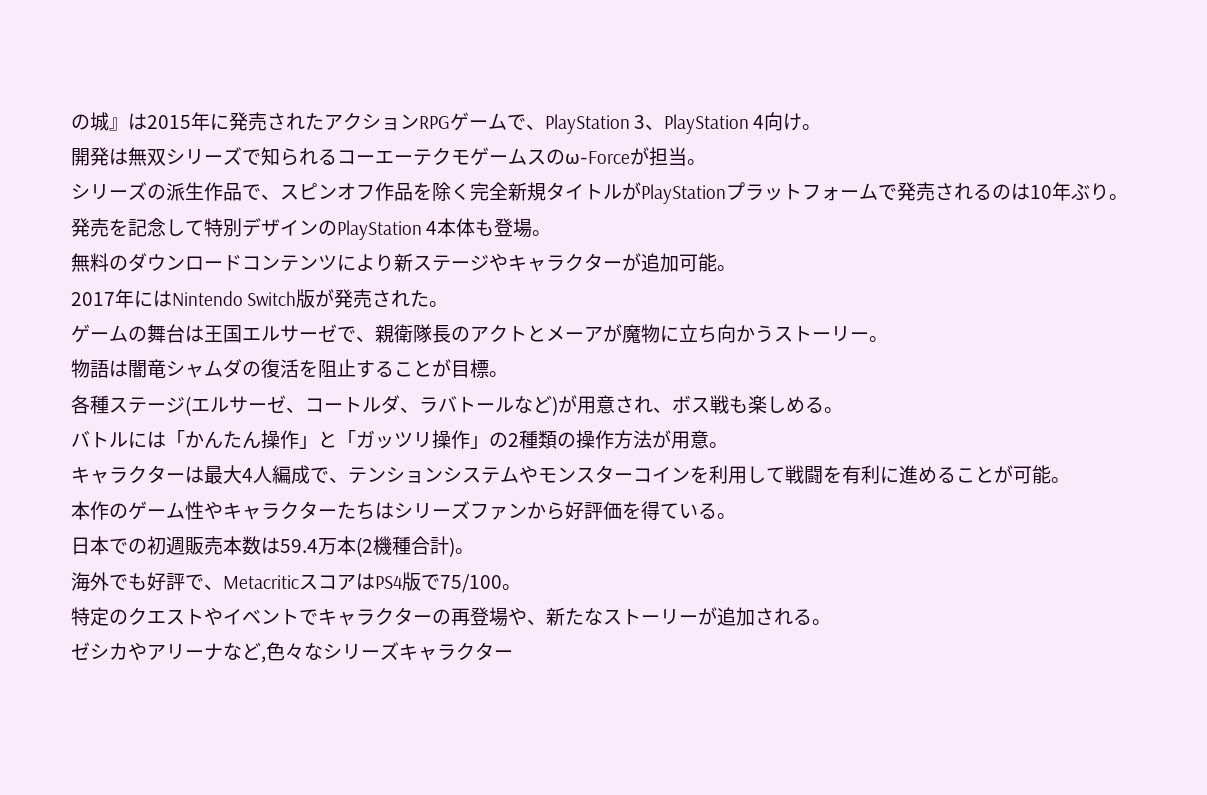の城』は2015年に発売されたアクションRPGゲームで、PlayStation 3、PlayStation 4向け。
開発は無双シリーズで知られるコーエーテクモゲームスのω-Forceが担当。
シリーズの派生作品で、スピンオフ作品を除く完全新規タイトルがPlayStationプラットフォームで発売されるのは10年ぶり。
発売を記念して特別デザインのPlayStation 4本体も登場。
無料のダウンロードコンテンツにより新ステージやキャラクターが追加可能。
2017年にはNintendo Switch版が発売された。
ゲームの舞台は王国エルサーゼで、親衛隊長のアクトとメーアが魔物に立ち向かうストーリー。
物語は闇竜シャムダの復活を阻止することが目標。
各種ステージ(エルサーゼ、コートルダ、ラバトールなど)が用意され、ボス戦も楽しめる。
バトルには「かんたん操作」と「ガッツリ操作」の2種類の操作方法が用意。
キャラクターは最大4人編成で、テンションシステムやモンスターコインを利用して戦闘を有利に進めることが可能。
本作のゲーム性やキャラクターたちはシリーズファンから好評価を得ている。
日本での初週販売本数は59.4万本(2機種合計)。
海外でも好評で、MetacriticスコアはPS4版で75/100。
特定のクエストやイベントでキャラクターの再登場や、新たなストーリーが追加される。
ゼシカやアリーナなど,色々なシリーズキャラクター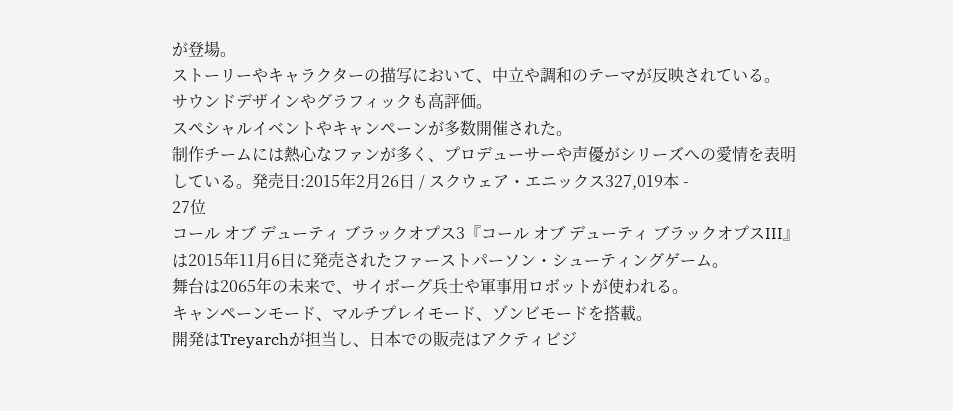が登場。
ストーリーやキャラクターの描写において、中立や調和のテーマが反映されている。
サウンドデザインやグラフィックも高評価。
スペシャルイベントやキャンペーンが多数開催された。
制作チームには熱心なファンが多く、プロデューサーや声優がシリーズへの愛情を表明している。発売日:2015年2月26日 / スクウェア・エニックス327,019本 -
27位
コール オブ デューティ ブラックオプス3『コール オブ デューティ ブラックオプスIII』は2015年11月6日に発売されたファーストパーソン・シューティングゲーム。
舞台は2065年の未来で、サイボーグ兵士や軍事用ロボットが使われる。
キャンペーンモード、マルチプレイモード、ゾンビモードを搭載。
開発はTreyarchが担当し、日本での販売はアクティビジ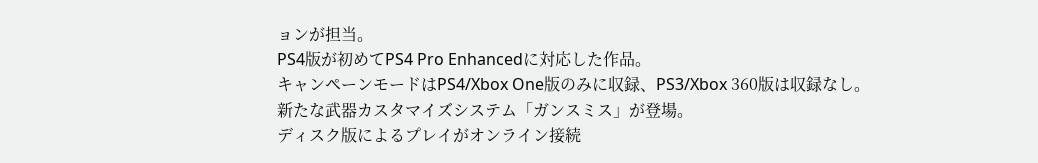ョンが担当。
PS4版が初めてPS4 Pro Enhancedに対応した作品。
キャンペーンモードはPS4/Xbox One版のみに収録、PS3/Xbox 360版は収録なし。
新たな武器カスタマイズシステム「ガンスミス」が登場。
ディスク版によるプレイがオンライン接続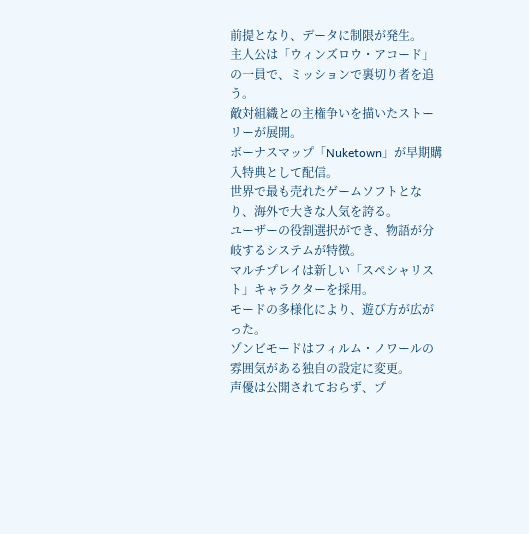前提となり、データに制限が発生。
主人公は「ウィンズロウ・アコード」の一員で、ミッションで裏切り者を追う。
敵対組織との主権争いを描いたストーリーが展開。
ボーナスマップ「Nuketown」が早期購入特典として配信。
世界で最も売れたゲームソフトとなり、海外で大きな人気を誇る。
ユーザーの役割選択ができ、物語が分岐するシステムが特徴。
マルチプレイは新しい「スペシャリスト」キャラクターを採用。
モードの多様化により、遊び方が広がった。
ゾンビモードはフィルム・ノワールの雰囲気がある独自の設定に変更。
声優は公開されておらず、プ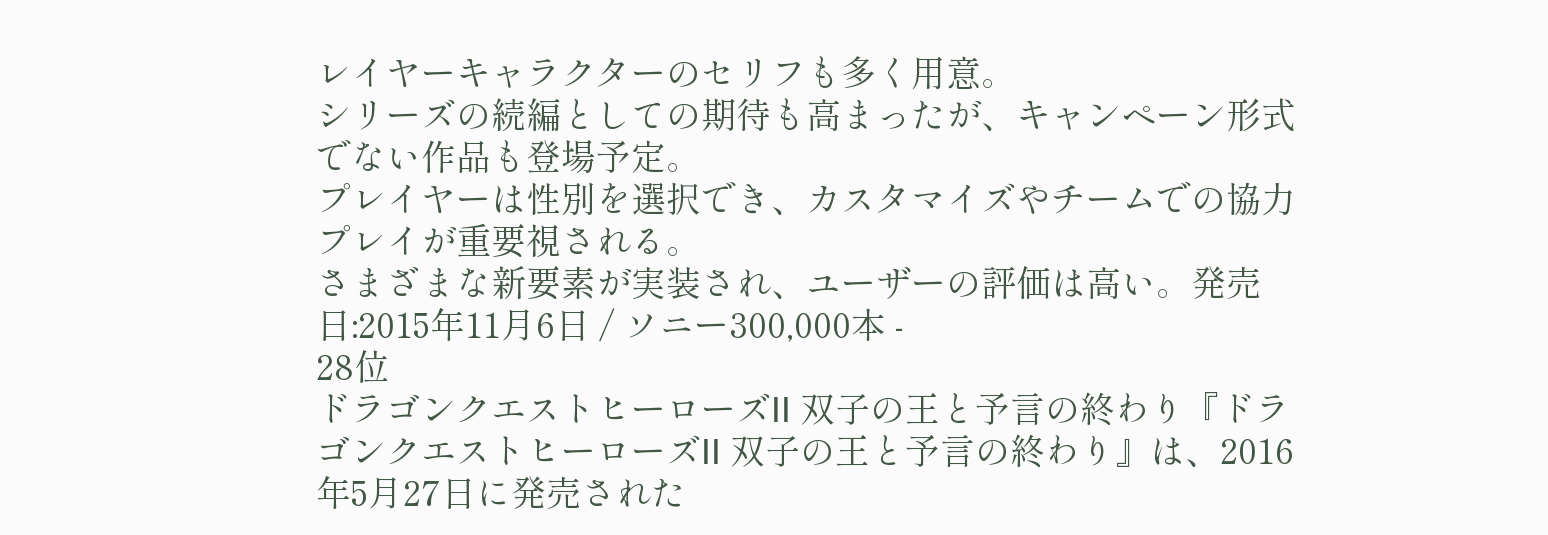レイヤーキャラクターのセリフも多く用意。
シリーズの続編としての期待も高まったが、キャンペーン形式でない作品も登場予定。
プレイヤーは性別を選択でき、カスタマイズやチームでの協力プレイが重要視される。
さまざまな新要素が実装され、ユーザーの評価は高い。発売日:2015年11月6日 / ソニー300,000本 -
28位
ドラゴンクエストヒーローズII 双子の王と予言の終わり『ドラゴンクエストヒーローズII 双子の王と予言の終わり』は、2016年5月27日に発売された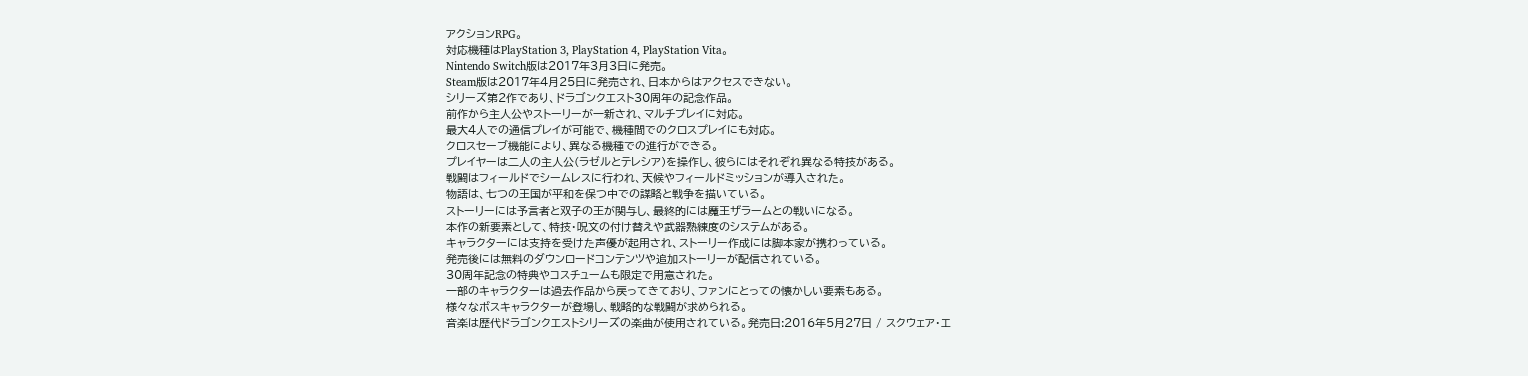アクションRPG。
対応機種はPlayStation 3, PlayStation 4, PlayStation Vita。
Nintendo Switch版は2017年3月3日に発売。
Steam版は2017年4月25日に発売され、日本からはアクセスできない。
シリーズ第2作であり、ドラゴンクエスト30周年の記念作品。
前作から主人公やストーリーが一新され、マルチプレイに対応。
最大4人での通信プレイが可能で、機種間でのクロスプレイにも対応。
クロスセーブ機能により、異なる機種での進行ができる。
プレイヤーは二人の主人公(ラゼルとテレシア)を操作し、彼らにはそれぞれ異なる特技がある。
戦闘はフィールドでシームレスに行われ、天候やフィールドミッションが導入された。
物語は、七つの王国が平和を保つ中での謀略と戦争を描いている。
ストーリーには予言者と双子の王が関与し、最終的には魔王ザラームとの戦いになる。
本作の新要素として、特技・呪文の付け替えや武器熟練度のシステムがある。
キャラクターには支持を受けた声優が起用され、ストーリー作成には脚本家が携わっている。
発売後には無料のダウンロードコンテンツや追加ストーリーが配信されている。
30周年記念の特典やコスチュームも限定で用意された。
一部のキャラクターは過去作品から戻ってきており、ファンにとっての懐かしい要素もある。
様々なボスキャラクターが登場し、戦略的な戦闘が求められる。
音楽は歴代ドラゴンクエストシリーズの楽曲が使用されている。発売日:2016年5月27日 / スクウェア・エ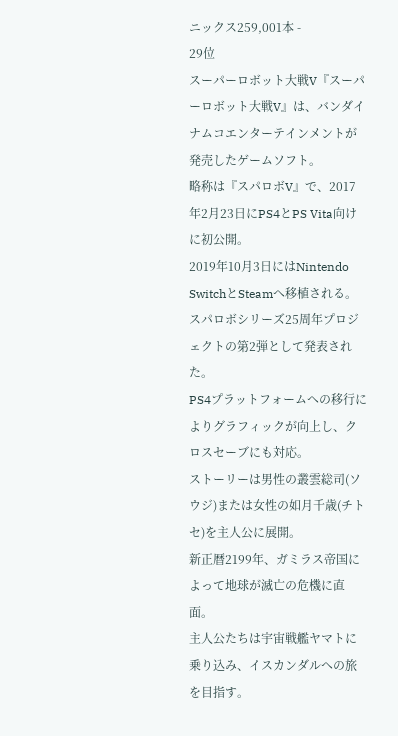ニックス259,001本 -
29位
スーパーロボット大戦V『スーパーロボット大戦V』は、バンダイナムコエンターテインメントが発売したゲームソフト。
略称は『スパロボV』で、2017年2月23日にPS4とPS Vita向けに初公開。
2019年10月3日にはNintendo SwitchとSteamへ移植される。
スパロボシリーズ25周年プロジェクトの第2弾として発表された。
PS4プラットフォームへの移行によりグラフィックが向上し、クロスセーブにも対応。
ストーリーは男性の叢雲総司(ソウジ)または女性の如月千歳(チトセ)を主人公に展開。
新正暦2199年、ガミラス帝国によって地球が滅亡の危機に直面。
主人公たちは宇宙戦艦ヤマトに乗り込み、イスカンダルへの旅を目指す。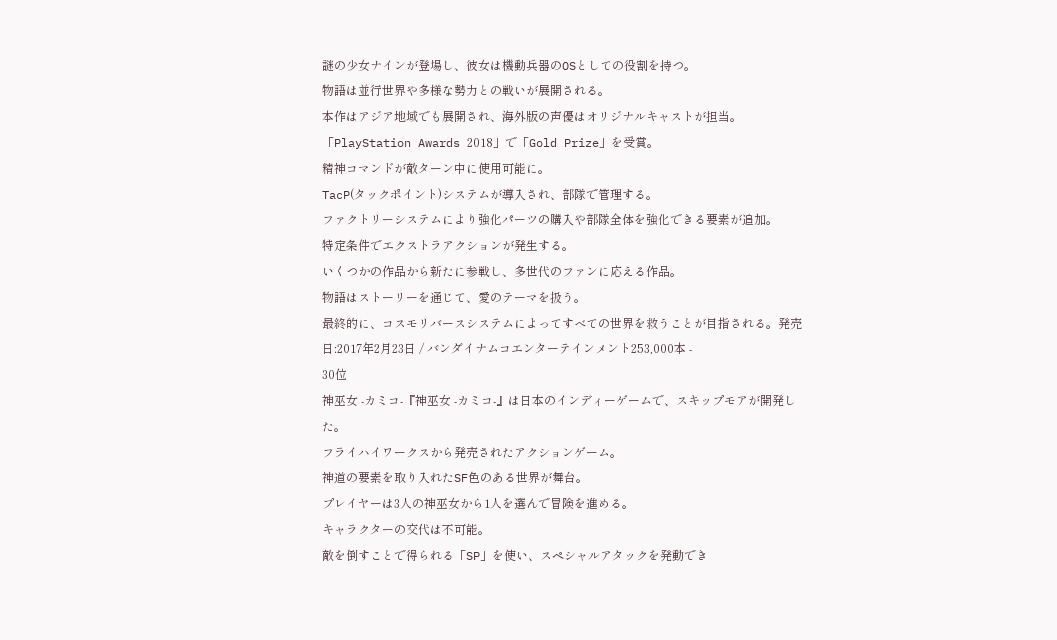謎の少女ナインが登場し、彼女は機動兵器のOSとしての役割を持つ。
物語は並行世界や多様な勢力との戦いが展開される。
本作はアジア地域でも展開され、海外版の声優はオリジナルキャストが担当。
「PlayStation Awards 2018」で「Gold Prize」を受賞。
精神コマンドが敵ターン中に使用可能に。
TacP(タックポイント)システムが導入され、部隊で管理する。
ファクトリーシステムにより強化パーツの購入や部隊全体を強化できる要素が追加。
特定条件でエクストラアクションが発生する。
いくつかの作品から新たに参戦し、多世代のファンに応える作品。
物語はストーリーを通じて、愛のテーマを扱う。
最終的に、コスモリバースシステムによってすべての世界を救うことが目指される。発売日:2017年2月23日 / バンダイナムコエンターテインメント253,000本 -
30位
神巫女 -カミコ-『神巫女 -カミコ-』は日本のインディーゲームで、スキップモアが開発した。
フライハイワークスから発売されたアクションゲーム。
神道の要素を取り入れたSF色のある世界が舞台。
プレイヤーは3人の神巫女から1人を選んで冒険を進める。
キャラクターの交代は不可能。
敵を倒すことで得られる「SP」を使い、スペシャルアタックを発動でき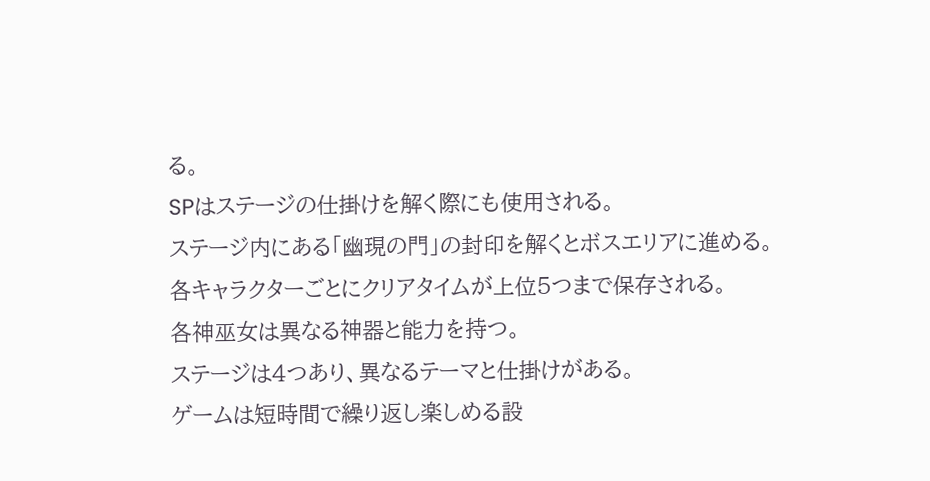る。
SPはステージの仕掛けを解く際にも使用される。
ステージ内にある「幽現の門」の封印を解くとボスエリアに進める。
各キャラクターごとにクリアタイムが上位5つまで保存される。
各神巫女は異なる神器と能力を持つ。
ステージは4つあり、異なるテーマと仕掛けがある。
ゲームは短時間で繰り返し楽しめる設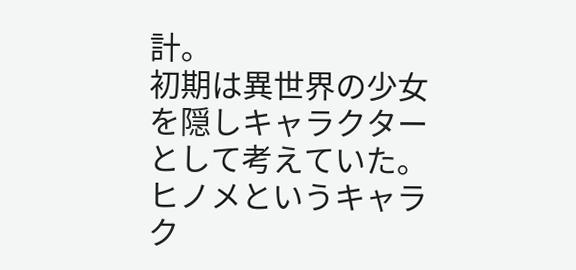計。
初期は異世界の少女を隠しキャラクターとして考えていた。
ヒノメというキャラク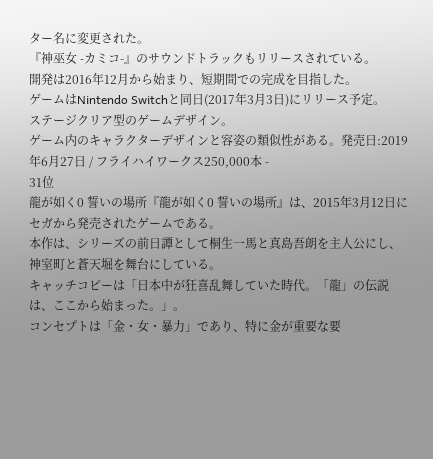ター名に変更された。
『神巫女 -カミコ-』のサウンドトラックもリリースされている。
開発は2016年12月から始まり、短期間での完成を目指した。
ゲームはNintendo Switchと同日(2017年3月3日)にリリース予定。
ステージクリア型のゲームデザイン。
ゲーム内のキャラクターデザインと容姿の類似性がある。発売日:2019年6月27日 / フライハイワークス250,000本 -
31位
龍が如く0 誓いの場所『龍が如く0 誓いの場所』は、2015年3月12日にセガから発売されたゲームである。
本作は、シリーズの前日譚として桐生一馬と真島吾朗を主人公にし、神室町と蒼天堀を舞台にしている。
キャッチコピーは「日本中が狂喜乱舞していた時代。「龍」の伝説は、ここから始まった。」。
コンセプトは「金・女・暴力」であり、特に金が重要な要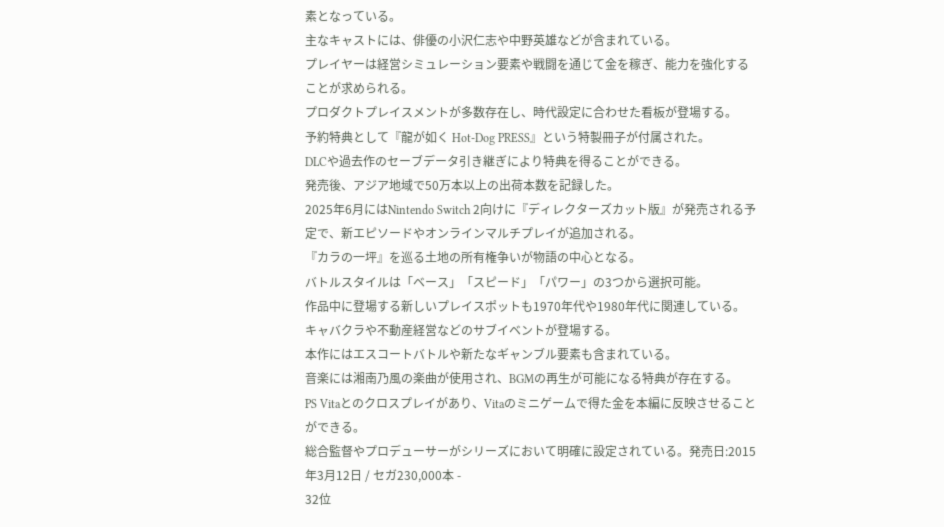素となっている。
主なキャストには、俳優の小沢仁志や中野英雄などが含まれている。
プレイヤーは経営シミュレーション要素や戦闘を通じて金を稼ぎ、能力を強化することが求められる。
プロダクトプレイスメントが多数存在し、時代設定に合わせた看板が登場する。
予約特典として『龍が如く Hot-Dog PRESS』という特製冊子が付属された。
DLCや過去作のセーブデータ引き継ぎにより特典を得ることができる。
発売後、アジア地域で50万本以上の出荷本数を記録した。
2025年6月にはNintendo Switch 2向けに『ディレクターズカット版』が発売される予定で、新エピソードやオンラインマルチプレイが追加される。
『カラの一坪』を巡る土地の所有権争いが物語の中心となる。
バトルスタイルは「ベース」「スピード」「パワー」の3つから選択可能。
作品中に登場する新しいプレイスポットも1970年代や1980年代に関連している。
キャバクラや不動産経営などのサブイベントが登場する。
本作にはエスコートバトルや新たなギャンブル要素も含まれている。
音楽には湘南乃風の楽曲が使用され、BGMの再生が可能になる特典が存在する。
PS Vitaとのクロスプレイがあり、Vitaのミニゲームで得た金を本編に反映させることができる。
総合監督やプロデューサーがシリーズにおいて明確に設定されている。発売日:2015年3月12日 / セガ230,000本 -
32位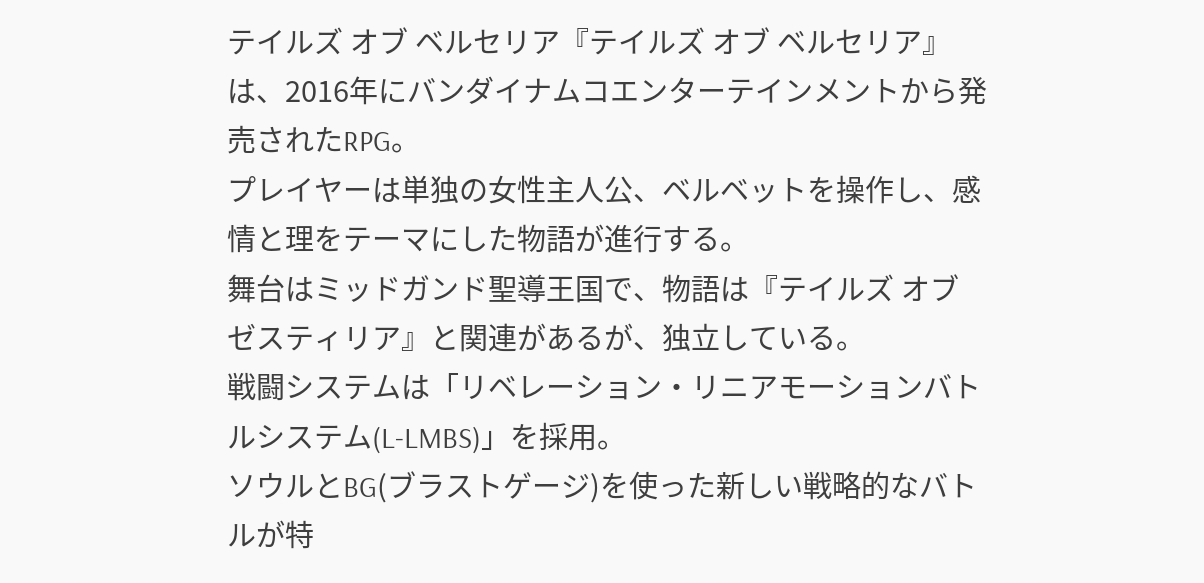テイルズ オブ ベルセリア『テイルズ オブ ベルセリア』は、2016年にバンダイナムコエンターテインメントから発売されたRPG。
プレイヤーは単独の女性主人公、ベルベットを操作し、感情と理をテーマにした物語が進行する。
舞台はミッドガンド聖導王国で、物語は『テイルズ オブ ゼスティリア』と関連があるが、独立している。
戦闘システムは「リベレーション・リニアモーションバトルシステム(L-LMBS)」を採用。
ソウルとBG(ブラストゲージ)を使った新しい戦略的なバトルが特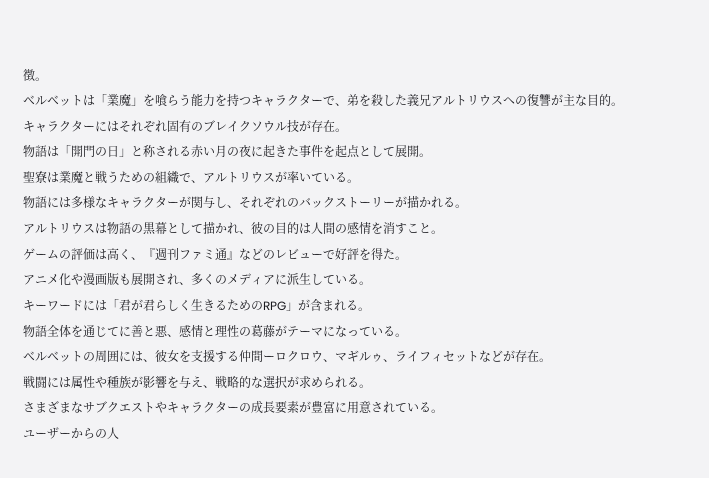徴。
ベルベットは「業魔」を喰らう能力を持つキャラクターで、弟を殺した義兄アルトリウスへの復讐が主な目的。
キャラクターにはそれぞれ固有のブレイクソウル技が存在。
物語は「開門の日」と称される赤い月の夜に起きた事件を起点として展開。
聖寮は業魔と戦うための組織で、アルトリウスが率いている。
物語には多様なキャラクターが関与し、それぞれのバックストーリーが描かれる。
アルトリウスは物語の黒幕として描かれ、彼の目的は人間の感情を消すこと。
ゲームの評価は高く、『週刊ファミ通』などのレビューで好評を得た。
アニメ化や漫画版も展開され、多くのメディアに派生している。
キーワードには「君が君らしく生きるためのRPG」が含まれる。
物語全体を通じてに善と悪、感情と理性の葛藤がテーマになっている。
ベルベットの周囲には、彼女を支援する仲間ーロクロウ、マギルゥ、ライフィセットなどが存在。
戦闘には属性や種族が影響を与え、戦略的な選択が求められる。
さまざまなサブクエストやキャラクターの成長要素が豊富に用意されている。
ユーザーからの人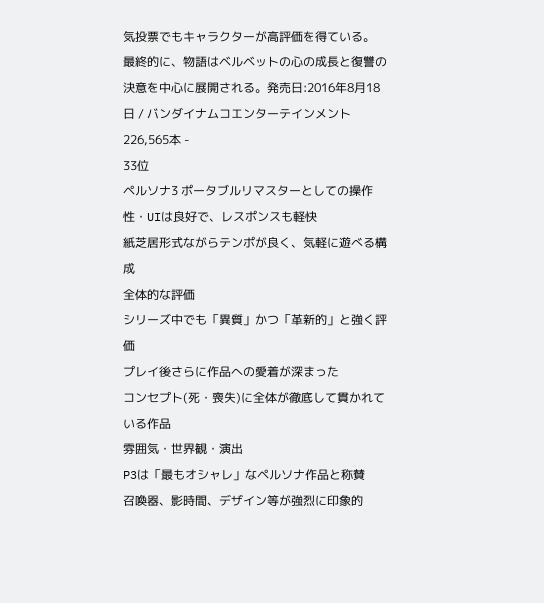気投票でもキャラクターが高評価を得ている。
最終的に、物語はベルベットの心の成長と復讐の決意を中心に展開される。発売日:2016年8月18日 / バンダイナムコエンターテインメント226,565本 -
33位
ペルソナ3 ポータブルリマスターとしての操作性・UIは良好で、レスポンスも軽快
紙芝居形式ながらテンポが良く、気軽に遊べる構成
全体的な評価
シリーズ中でも「異質」かつ「革新的」と強く評価
プレイ後さらに作品への愛着が深まった
コンセプト(死・喪失)に全体が徹底して貫かれている作品
雰囲気・世界観・演出
P3は「最もオシャレ」なペルソナ作品と称賛
召喚器、影時間、デザイン等が強烈に印象的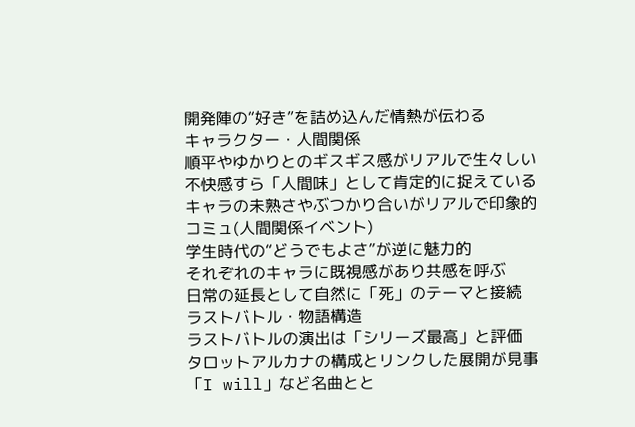開発陣の“好き”を詰め込んだ情熱が伝わる
キャラクター・人間関係
順平やゆかりとのギスギス感がリアルで生々しい
不快感すら「人間味」として肯定的に捉えている
キャラの未熟さやぶつかり合いがリアルで印象的
コミュ(人間関係イベント)
学生時代の“どうでもよさ”が逆に魅力的
それぞれのキャラに既視感があり共感を呼ぶ
日常の延長として自然に「死」のテーマと接続
ラストバトル・物語構造
ラストバトルの演出は「シリーズ最高」と評価
タロットアルカナの構成とリンクした展開が見事
「I will」など名曲とと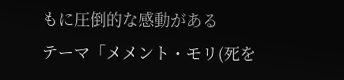もに圧倒的な感動がある
テーマ「メメント・モリ(死を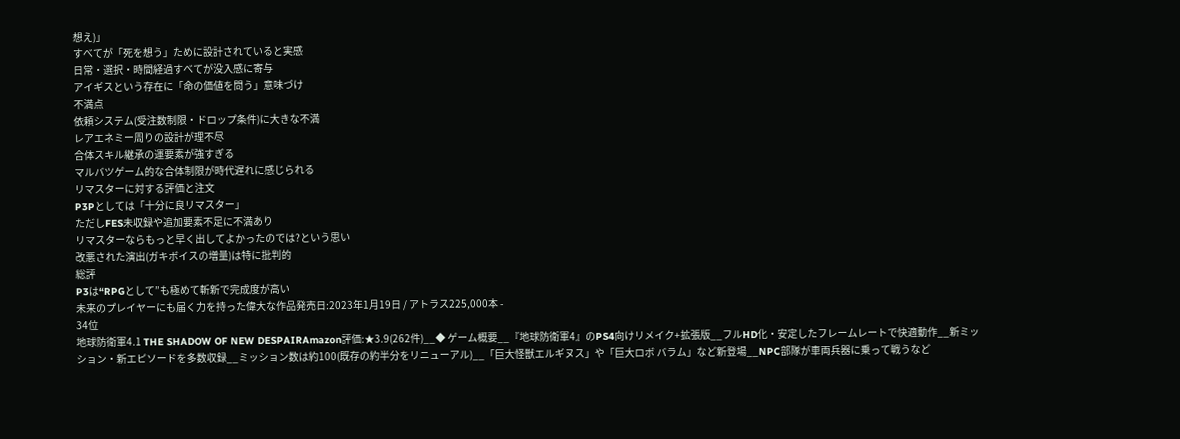想え)」
すべてが「死を想う」ために設計されていると実感
日常・選択・時間経過すべてが没入感に寄与
アイギスという存在に「命の価値を問う」意味づけ
不満点
依頼システム(受注数制限・ドロップ条件)に大きな不満
レアエネミー周りの設計が理不尽
合体スキル継承の運要素が強すぎる
マルバツゲーム的な合体制限が時代遅れに感じられる
リマスターに対する評価と注文
P3Pとしては「十分に良リマスター」
ただしFES未収録や追加要素不足に不満あり
リマスターならもっと早く出してよかったのでは?という思い
改悪された演出(ガキボイスの増量)は特に批判的
総評
P3は“RPGとして”も極めて斬新で完成度が高い
未来のプレイヤーにも届く力を持った偉大な作品発売日:2023年1月19日 / アトラス225,000本 -
34位
地球防衛軍4.1 THE SHADOW OF NEW DESPAIRAmazon評価:★3.9(262件)__◆ ゲーム概要__『地球防衛軍4』のPS4向けリメイク+拡張版__フルHD化・安定したフレームレートで快適動作__新ミッション・新エピソードを多数収録__ミッション数は約100(既存の約半分をリニューアル)__「巨大怪獣エルギヌス」や「巨大ロボ バラム」など新登場__NPC部隊が車両兵器に乗って戦うなど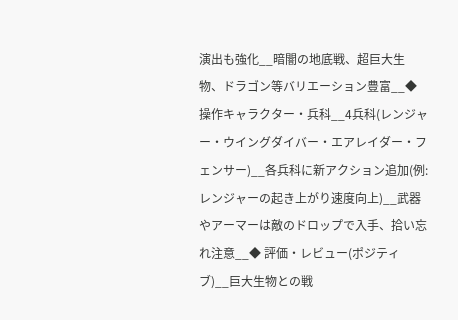演出も強化__暗闇の地底戦、超巨大生物、ドラゴン等バリエーション豊富__◆ 操作キャラクター・兵科__4兵科(レンジャー・ウイングダイバー・エアレイダー・フェンサー)__各兵科に新アクション追加(例:レンジャーの起き上がり速度向上)__武器やアーマーは敵のドロップで入手、拾い忘れ注意__◆ 評価・レビュー(ポジティブ)__巨大生物との戦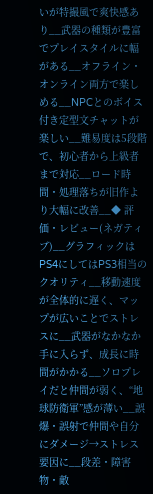いが特撮風で爽快感あり__武器の種類が豊富でプレイスタイルに幅がある__オフライン・オンライン両方で楽しめる__NPCとのボイス付き定型文チャットが楽しい__難易度は5段階で、初心者から上級者まで対応__ロード時間・処理落ちが旧作より大幅に改善__◆ 評価・レビュー(ネガティブ)__グラフィックはPS4にしてはPS3相当のクオリティ__移動速度が全体的に遅く、マップが広いことでストレスに__武器がなかなか手に入らず、成長に時間がかかる__ソロプレイだと仲間が弱く、“地球防衛軍”感が薄い__誤爆・誤射で仲間や自分にダメージ→ストレス要因に__段差・障害物・敵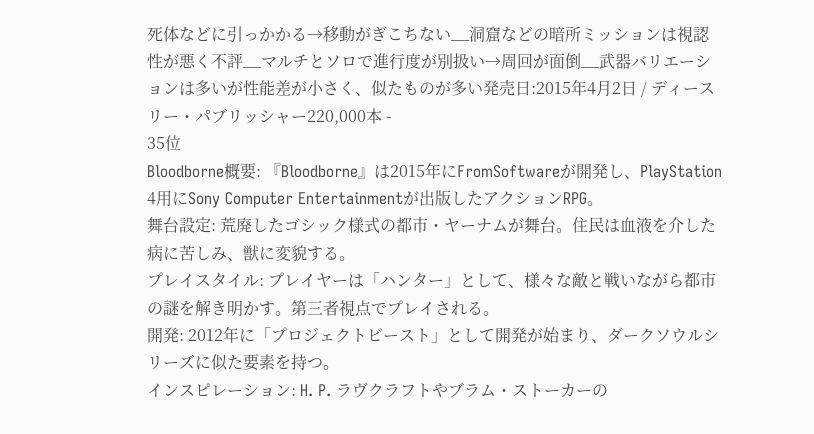死体などに引っかかる→移動がぎこちない__洞窟などの暗所ミッションは視認性が悪く不評__マルチとソロで進行度が別扱い→周回が面倒__武器バリエーションは多いが性能差が小さく、似たものが多い発売日:2015年4月2日 / ディースリー・パブリッシャー220,000本 -
35位
Bloodborne概要: 『Bloodborne』は2015年にFromSoftwareが開発し、PlayStation 4用にSony Computer Entertainmentが出版したアクションRPG。
舞台設定: 荒廃したゴシック様式の都市・ヤーナムが舞台。住民は血液を介した病に苦しみ、獣に変貌する。
プレイスタイル: プレイヤーは「ハンター」として、様々な敵と戦いながら都市の謎を解き明かす。第三者視点でプレイされる。
開発: 2012年に「プロジェクトビースト」として開発が始まり、ダークソウルシリーズに似た要素を持つ。
インスピレーション: H. P. ラヴクラフトやブラム・ストーカーの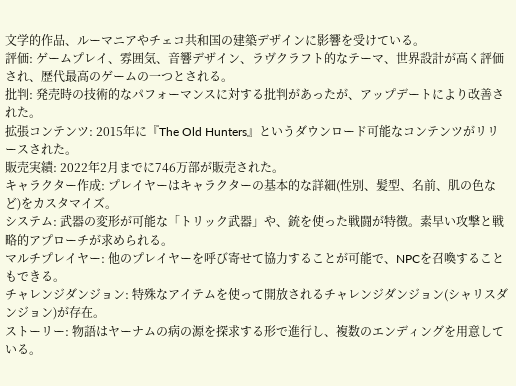文学的作品、ルーマニアやチェコ共和国の建築デザインに影響を受けている。
評価: ゲームプレイ、雰囲気、音響デザイン、ラヴクラフト的なテーマ、世界設計が高く評価され、歴代最高のゲームの一つとされる。
批判: 発売時の技術的なパフォーマンスに対する批判があったが、アップデートにより改善された。
拡張コンテンツ: 2015年に『The Old Hunters』というダウンロード可能なコンテンツがリリースされた。
販売実績: 2022年2月までに746万部が販売された。
キャラクター作成: プレイヤーはキャラクターの基本的な詳細(性別、髪型、名前、肌の色など)をカスタマイズ。
システム: 武器の変形が可能な「トリック武器」や、銃を使った戦闘が特徴。素早い攻撃と戦略的アプローチが求められる。
マルチプレイヤー: 他のプレイヤーを呼び寄せて協力することが可能で、NPCを召喚することもできる。
チャレンジダンジョン: 特殊なアイテムを使って開放されるチャレンジダンジョン(シャリスダンジョン)が存在。
ストーリー: 物語はヤーナムの病の源を探求する形で進行し、複数のエンディングを用意している。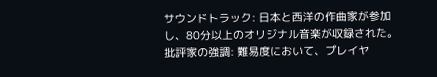サウンドトラック: 日本と西洋の作曲家が参加し、80分以上のオリジナル音楽が収録された。
批評家の強調: 難易度において、プレイヤ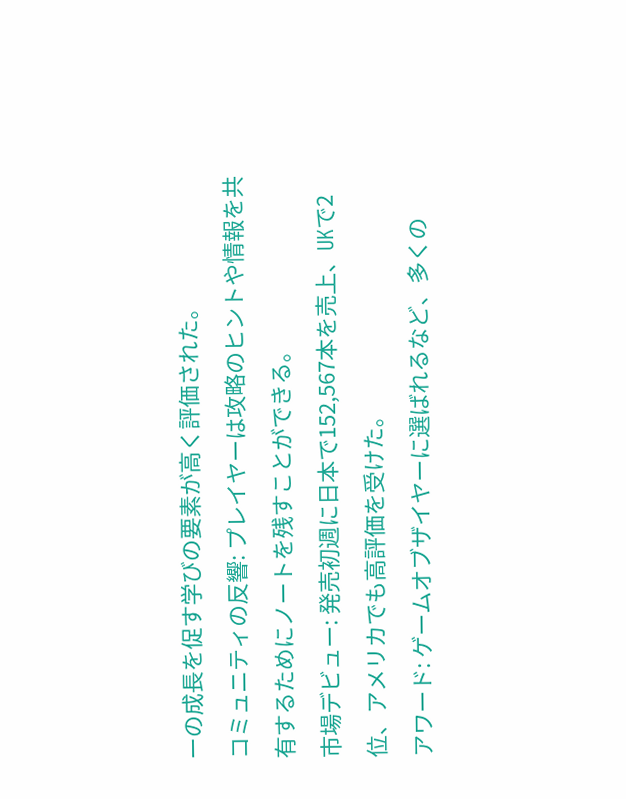ーの成長を促す学びの要素が高く評価された。
コミュニティの反響: プレイヤーは攻略のヒントや情報を共有するためにノートを残すことができる。
市場デビュー: 発売初週に日本で152,567本を売上、UKで2位、アメリカでも高評価を受けた。
アワード: ゲームオブザイヤーに選ばれるなど、多くの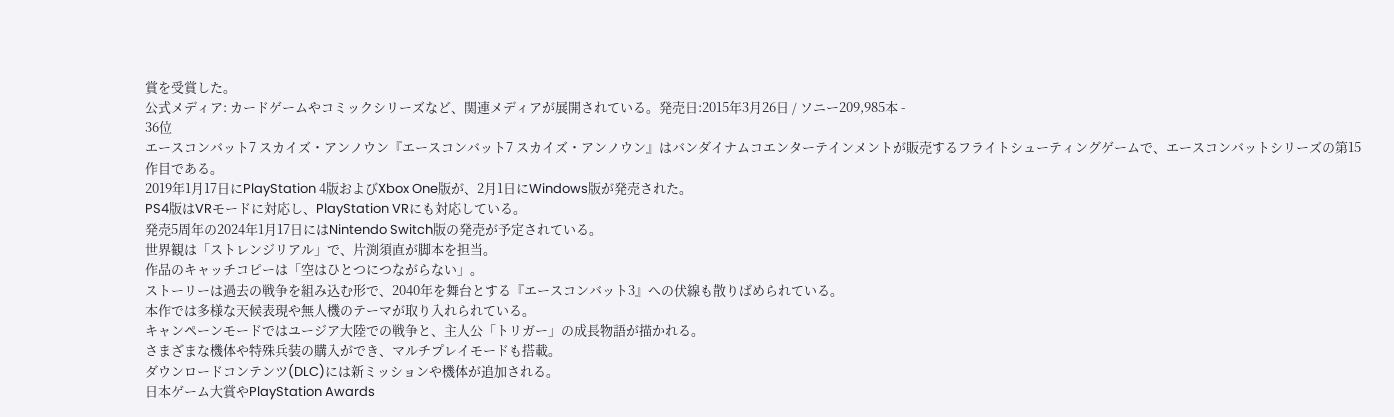賞を受賞した。
公式メディア: カードゲームやコミックシリーズなど、関連メディアが展開されている。発売日:2015年3月26日 / ソニー209,985本 -
36位
エースコンバット7 スカイズ・アンノウン『エースコンバット7 スカイズ・アンノウン』はバンダイナムコエンターテインメントが販売するフライトシューティングゲームで、エースコンバットシリーズの第15作目である。
2019年1月17日にPlayStation 4版およびXbox One版が、2月1日にWindows版が発売された。
PS4版はVRモードに対応し、PlayStation VRにも対応している。
発売5周年の2024年1月17日にはNintendo Switch版の発売が予定されている。
世界観は「ストレンジリアル」で、片渕須直が脚本を担当。
作品のキャッチコピーは「空はひとつにつながらない」。
ストーリーは過去の戦争を組み込む形で、2040年を舞台とする『エースコンバット3』への伏線も散りばめられている。
本作では多様な天候表現や無人機のテーマが取り入れられている。
キャンペーンモードではユージア大陸での戦争と、主人公「トリガー」の成長物語が描かれる。
さまざまな機体や特殊兵装の購入ができ、マルチプレイモードも搭載。
ダウンロードコンテンツ(DLC)には新ミッションや機体が追加される。
日本ゲーム大賞やPlayStation Awards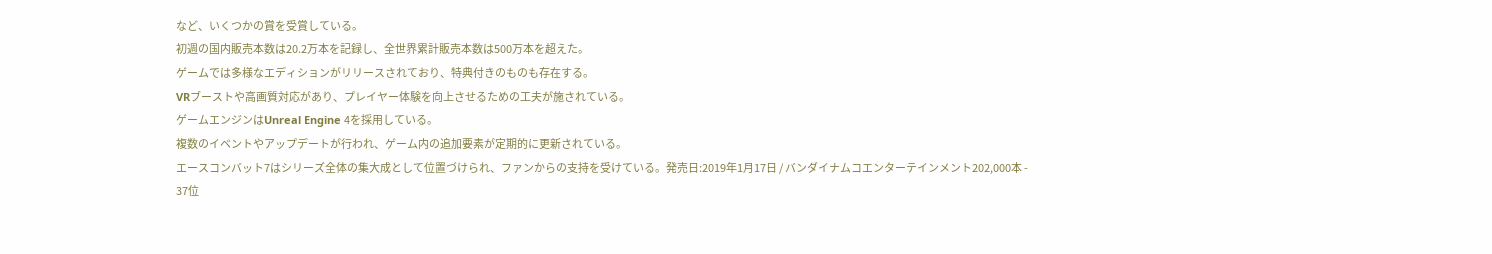など、いくつかの賞を受賞している。
初週の国内販売本数は20.2万本を記録し、全世界累計販売本数は500万本を超えた。
ゲームでは多様なエディションがリリースされており、特典付きのものも存在する。
VRブーストや高画質対応があり、プレイヤー体験を向上させるための工夫が施されている。
ゲームエンジンはUnreal Engine 4を採用している。
複数のイベントやアップデートが行われ、ゲーム内の追加要素が定期的に更新されている。
エースコンバット7はシリーズ全体の集大成として位置づけられ、ファンからの支持を受けている。発売日:2019年1月17日 / バンダイナムコエンターテインメント202,000本 -
37位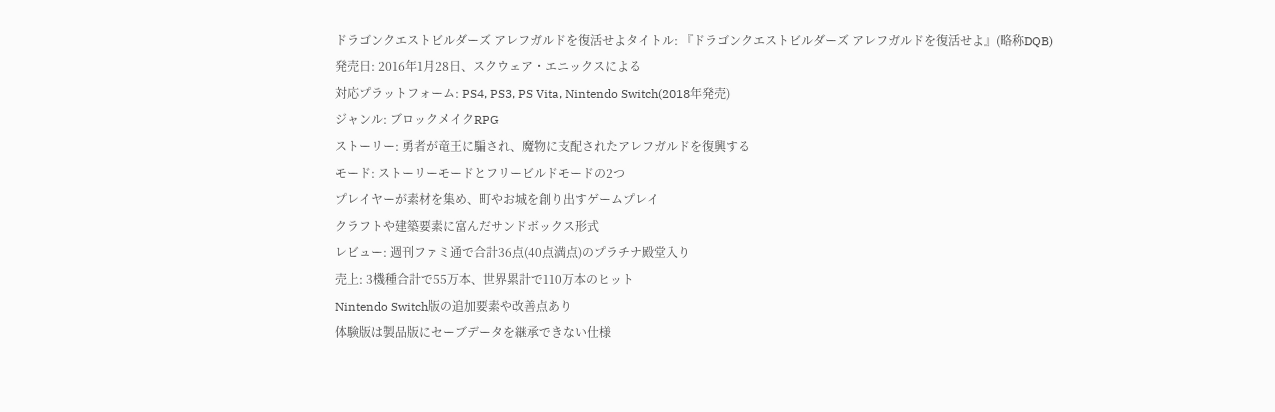ドラゴンクエストビルダーズ アレフガルドを復活せよタイトル: 『ドラゴンクエストビルダーズ アレフガルドを復活せよ』(略称DQB)
発売日: 2016年1月28日、スクウェア・エニックスによる
対応プラットフォーム: PS4, PS3, PS Vita, Nintendo Switch(2018年発売)
ジャンル: ブロックメイクRPG
ストーリー: 勇者が竜王に騙され、魔物に支配されたアレフガルドを復興する
モード: ストーリーモードとフリービルドモードの2つ
プレイヤーが素材を集め、町やお城を創り出すゲームプレイ
クラフトや建築要素に富んだサンドボックス形式
レビュー: 週刊ファミ通で合計36点(40点満点)のプラチナ殿堂入り
売上: 3機種合計で55万本、世界累計で110万本のヒット
Nintendo Switch版の追加要素や改善点あり
体験版は製品版にセーブデータを継承できない仕様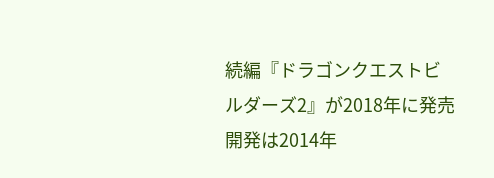続編『ドラゴンクエストビルダーズ2』が2018年に発売
開発は2014年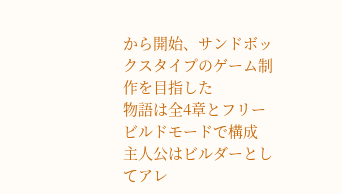から開始、サンドボックスタイプのゲーム制作を目指した
物語は全4章とフリービルドモードで構成
主人公はビルダーとしてアレ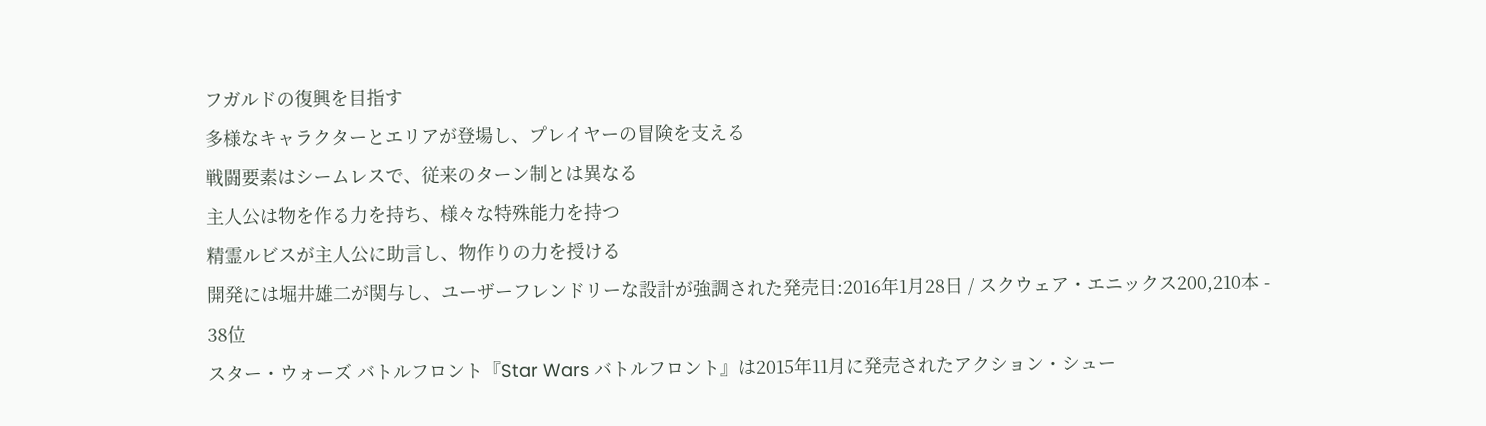フガルドの復興を目指す
多様なキャラクターとエリアが登場し、プレイヤーの冒険を支える
戦闘要素はシームレスで、従来のターン制とは異なる
主人公は物を作る力を持ち、様々な特殊能力を持つ
精霊ルビスが主人公に助言し、物作りの力を授ける
開発には堀井雄二が関与し、ユーザーフレンドリーな設計が強調された発売日:2016年1月28日 / スクウェア・エニックス200,210本 -
38位
スター・ウォーズ バトルフロント『Star Wars バトルフロント』は2015年11月に発売されたアクション・シュー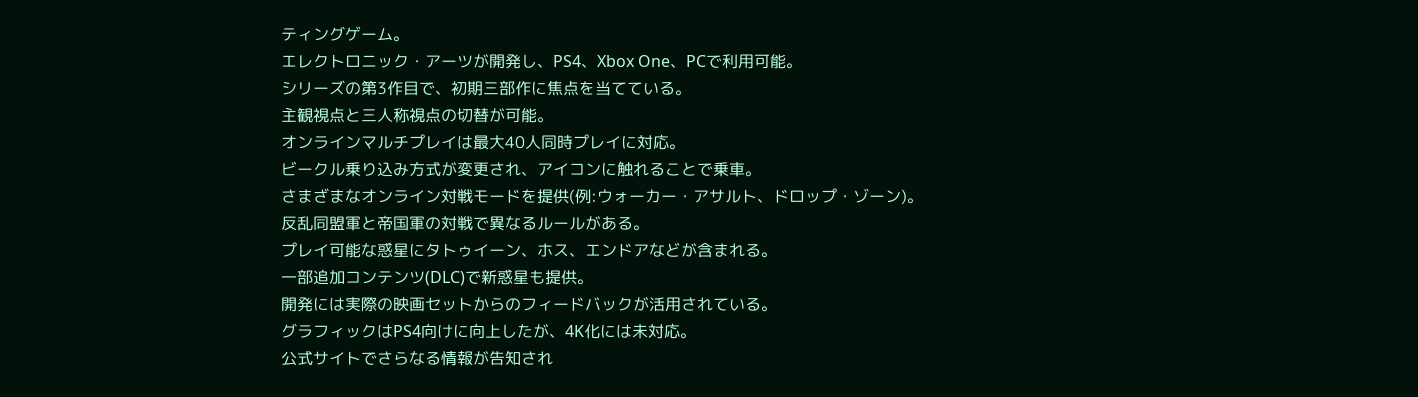ティングゲーム。
エレクトロニック・アーツが開発し、PS4、Xbox One、PCで利用可能。
シリーズの第3作目で、初期三部作に焦点を当てている。
主観視点と三人称視点の切替が可能。
オンラインマルチプレイは最大40人同時プレイに対応。
ビークル乗り込み方式が変更され、アイコンに触れることで乗車。
さまざまなオンライン対戦モードを提供(例:ウォーカー・アサルト、ドロップ・ゾーン)。
反乱同盟軍と帝国軍の対戦で異なるルールがある。
プレイ可能な惑星にタトゥイーン、ホス、エンドアなどが含まれる。
一部追加コンテンツ(DLC)で新惑星も提供。
開発には実際の映画セットからのフィードバックが活用されている。
グラフィックはPS4向けに向上したが、4K化には未対応。
公式サイトでさらなる情報が告知され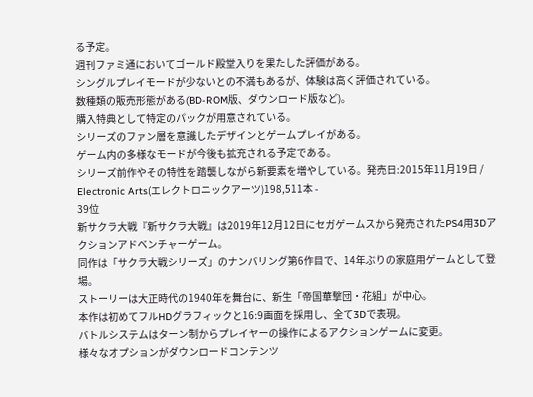る予定。
週刊ファミ通においてゴールド殿堂入りを果たした評価がある。
シングルプレイモードが少ないとの不満もあるが、体験は高く評価されている。
数種類の販売形態がある(BD-ROM版、ダウンロード版など)。
購入特典として特定のパックが用意されている。
シリーズのファン層を意識したデザインとゲームプレイがある。
ゲーム内の多様なモードが今後も拡充される予定である。
シリーズ前作やその特性を踏襲しながら新要素を増やしている。発売日:2015年11月19日 / Electronic Arts(エレクトロニックアーツ)198,511本 -
39位
新サクラ大戦『新サクラ大戦』は2019年12月12日にセガゲームスから発売されたPS4用3Dアクションアドベンチャーゲーム。
同作は「サクラ大戦シリーズ」のナンバリング第6作目で、14年ぶりの家庭用ゲームとして登場。
ストーリーは大正時代の1940年を舞台に、新生「帝国華撃団・花組」が中心。
本作は初めてフルHDグラフィックと16:9画面を採用し、全て3Dで表現。
バトルシステムはターン制からプレイヤーの操作によるアクションゲームに変更。
様々なオプションがダウンロードコンテンツ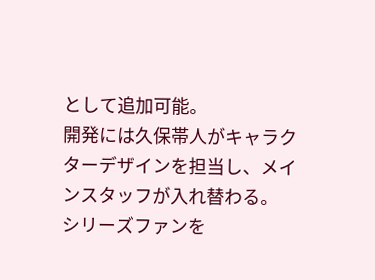として追加可能。
開発には久保帯人がキャラクターデザインを担当し、メインスタッフが入れ替わる。
シリーズファンを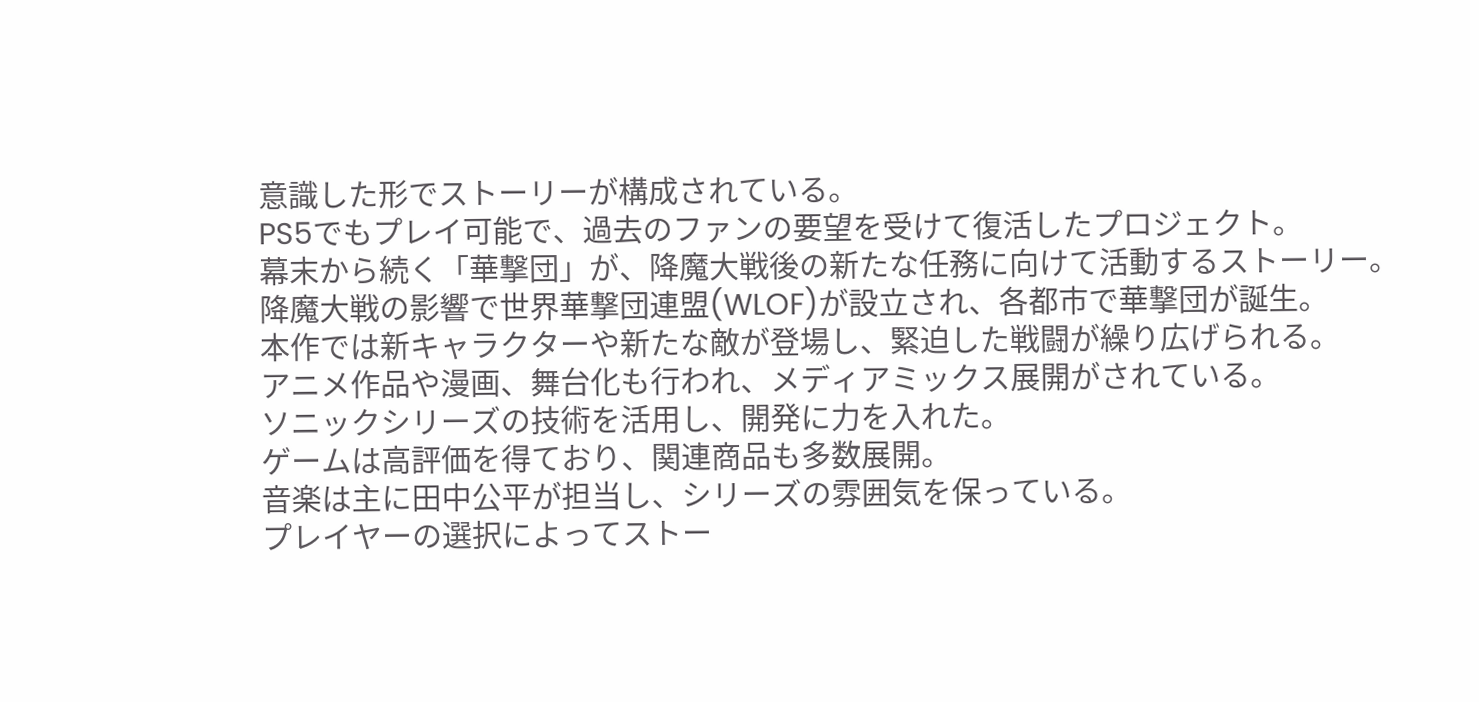意識した形でストーリーが構成されている。
PS5でもプレイ可能で、過去のファンの要望を受けて復活したプロジェクト。
幕末から続く「華撃団」が、降魔大戦後の新たな任務に向けて活動するストーリー。
降魔大戦の影響で世界華撃団連盟(WLOF)が設立され、各都市で華撃団が誕生。
本作では新キャラクターや新たな敵が登場し、緊迫した戦闘が繰り広げられる。
アニメ作品や漫画、舞台化も行われ、メディアミックス展開がされている。
ソニックシリーズの技術を活用し、開発に力を入れた。
ゲームは高評価を得ており、関連商品も多数展開。
音楽は主に田中公平が担当し、シリーズの雰囲気を保っている。
プレイヤーの選択によってストー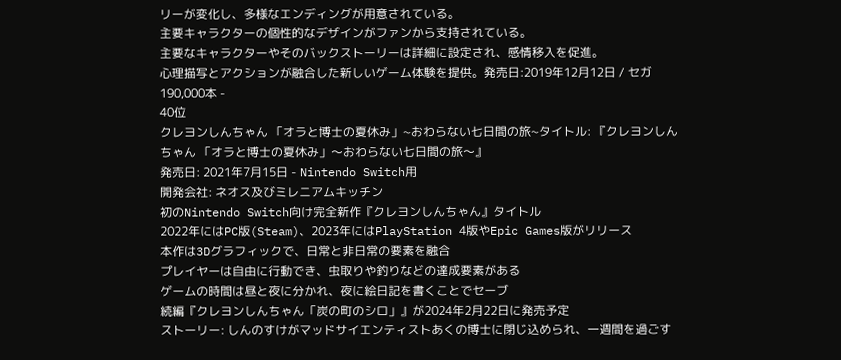リーが変化し、多様なエンディングが用意されている。
主要キャラクターの個性的なデザインがファンから支持されている。
主要なキャラクターやそのバックストーリーは詳細に設定され、感情移入を促進。
心理描写とアクションが融合した新しいゲーム体験を提供。発売日:2019年12月12日 / セガ190,000本 -
40位
クレヨンしんちゃん 「オラと博士の夏休み」~おわらない七日間の旅~タイトル: 『クレヨンしんちゃん 「オラと博士の夏休み」〜おわらない七日間の旅〜』
発売日: 2021年7月15日 - Nintendo Switch用
開発会社: ネオス及びミレニアムキッチン
初のNintendo Switch向け完全新作『クレヨンしんちゃん』タイトル
2022年にはPC版(Steam)、2023年にはPlayStation 4版やEpic Games版がリリース
本作は3Dグラフィックで、日常と非日常の要素を融合
プレイヤーは自由に行動でき、虫取りや釣りなどの達成要素がある
ゲームの時間は昼と夜に分かれ、夜に絵日記を書くことでセーブ
続編『クレヨンしんちゃん「炭の町のシロ」』が2024年2月22日に発売予定
ストーリー: しんのすけがマッドサイエンティストあくの博士に閉じ込められ、一週間を過ごす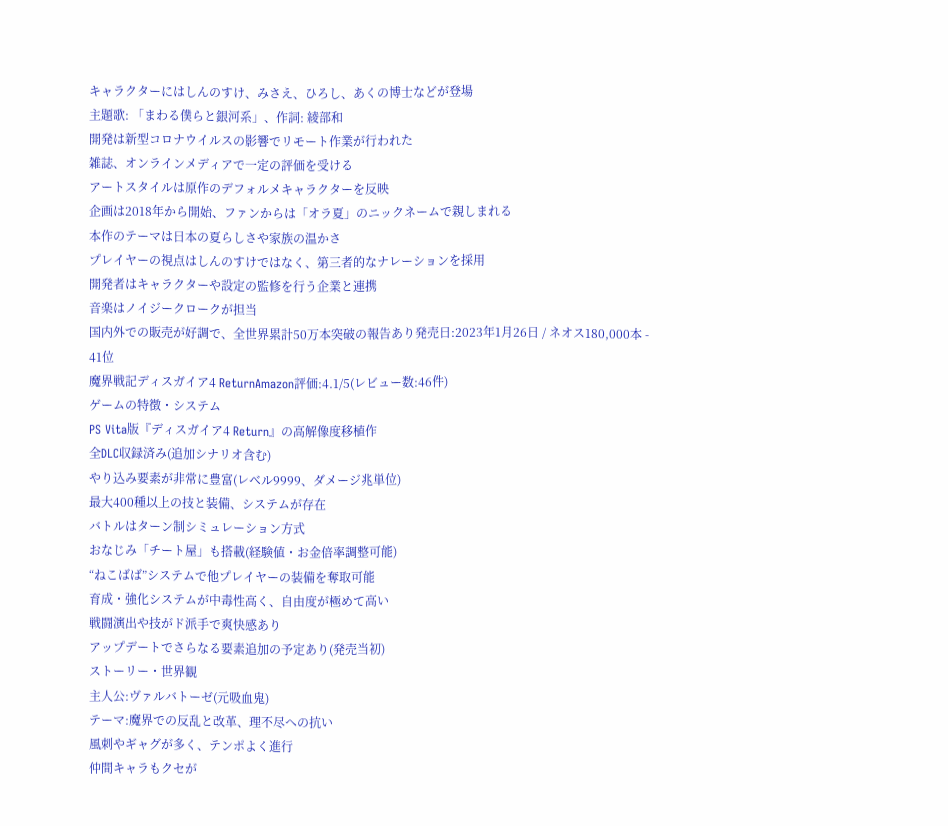キャラクターにはしんのすけ、みさえ、ひろし、あくの博士などが登場
主題歌: 「まわる僕らと銀河系」、作詞: 綾部和
開発は新型コロナウイルスの影響でリモート作業が行われた
雑誌、オンラインメディアで一定の評価を受ける
アートスタイルは原作のデフォルメキャラクターを反映
企画は2018年から開始、ファンからは「オラ夏」のニックネームで親しまれる
本作のテーマは日本の夏らしさや家族の温かさ
プレイヤーの視点はしんのすけではなく、第三者的なナレーションを採用
開発者はキャラクターや設定の監修を行う企業と連携
音楽はノイジークロークが担当
国内外での販売が好調で、全世界累計50万本突破の報告あり発売日:2023年1月26日 / ネオス180,000本 -
41位
魔界戦記ディスガイア4 ReturnAmazon評価:4.1/5(レビュー数:46件)
ゲームの特徴・システム
PS Vita版『ディスガイア4 Return』の高解像度移植作
全DLC収録済み(追加シナリオ含む)
やり込み要素が非常に豊富(レベル9999、ダメージ兆単位)
最大400種以上の技と装備、システムが存在
バトルはターン制シミュレーション方式
おなじみ「チート屋」も搭載(経験値・お金倍率調整可能)
“ねこばば”システムで他プレイヤーの装備を奪取可能
育成・強化システムが中毒性高く、自由度が極めて高い
戦闘演出や技がド派手で爽快感あり
アップデートでさらなる要素追加の予定あり(発売当初)
ストーリー・世界観
主人公:ヴァルバトーゼ(元吸血鬼)
テーマ:魔界での反乱と改革、理不尽への抗い
風刺やギャグが多く、テンポよく進行
仲間キャラもクセが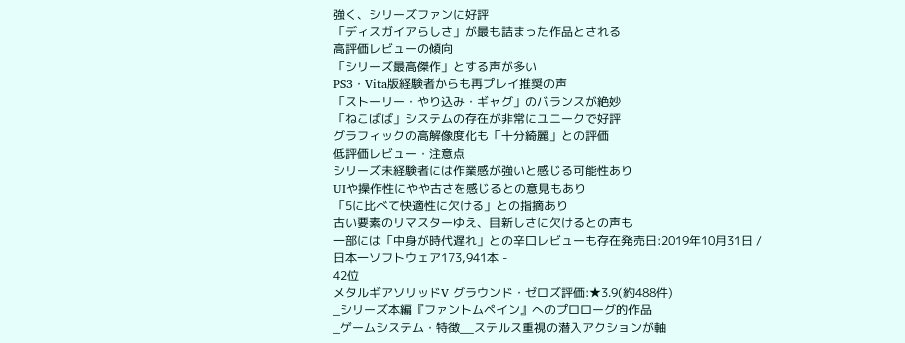強く、シリーズファンに好評
「ディスガイアらしさ」が最も詰まった作品とされる
高評価レビューの傾向
「シリーズ最高傑作」とする声が多い
PS3・Vita版経験者からも再プレイ推奨の声
「ストーリー・やり込み・ギャグ」のバランスが絶妙
「ねこばば」システムの存在が非常にユニークで好評
グラフィックの高解像度化も「十分綺麗」との評価
低評価レビュー・注意点
シリーズ未経験者には作業感が強いと感じる可能性あり
UIや操作性にやや古さを感じるとの意見もあり
「5に比べて快適性に欠ける」との指摘あり
古い要素のリマスターゆえ、目新しさに欠けるとの声も
一部には「中身が時代遅れ」との辛口レビューも存在発売日:2019年10月31日 / 日本一ソフトウェア173,941本 -
42位
メタルギアソリッドV グラウンド・ゼロズ評価:★3.9(約488件)
_シリーズ本編『ファントムペイン』へのプロローグ的作品
_ゲームシステム・特徴__ステルス重視の潜入アクションが軸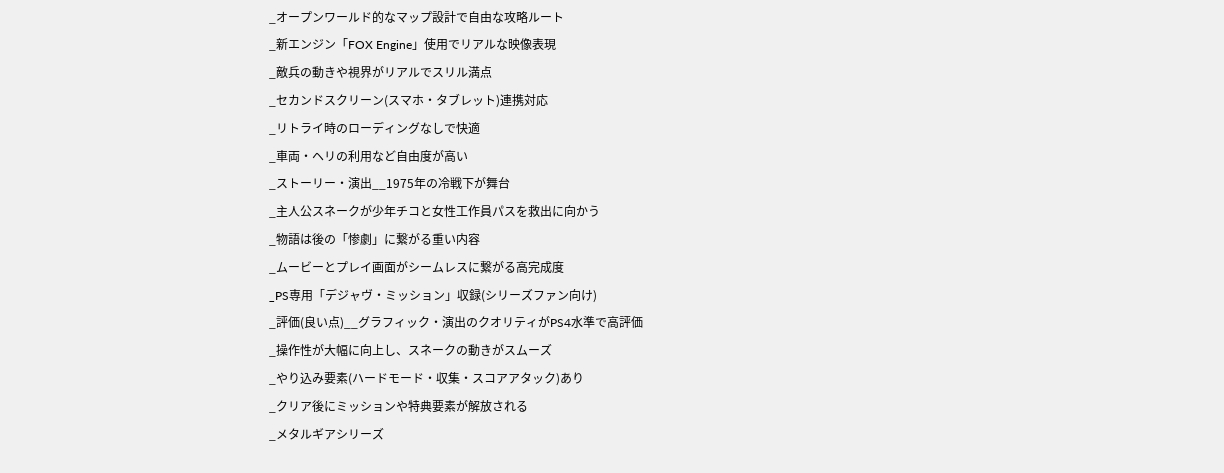_オープンワールド的なマップ設計で自由な攻略ルート
_新エンジン「FOX Engine」使用でリアルな映像表現
_敵兵の動きや視界がリアルでスリル満点
_セカンドスクリーン(スマホ・タブレット)連携対応
_リトライ時のローディングなしで快適
_車両・ヘリの利用など自由度が高い
_ストーリー・演出__1975年の冷戦下が舞台
_主人公スネークが少年チコと女性工作員パスを救出に向かう
_物語は後の「惨劇」に繋がる重い内容
_ムービーとプレイ画面がシームレスに繋がる高完成度
_PS専用「デジャヴ・ミッション」収録(シリーズファン向け)
_評価(良い点)__グラフィック・演出のクオリティがPS4水準で高評価
_操作性が大幅に向上し、スネークの動きがスムーズ
_やり込み要素(ハードモード・収集・スコアアタック)あり
_クリア後にミッションや特典要素が解放される
_メタルギアシリーズ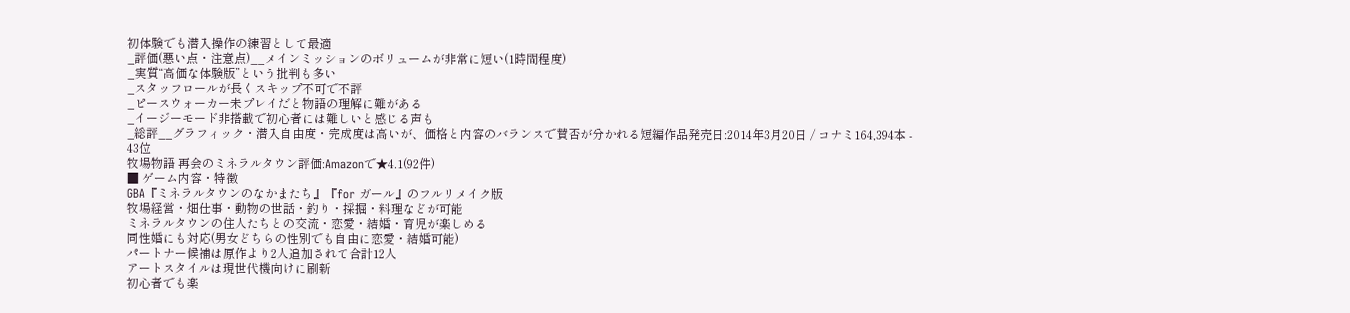初体験でも潜入操作の練習として最適
_評価(悪い点・注意点)__メインミッションのボリュームが非常に短い(1時間程度)
_実質“高価な体験版”という批判も多い
_スタッフロールが長くスキップ不可で不評
_ピースウォーカー未プレイだと物語の理解に難がある
_イージーモード非搭載で初心者には難しいと感じる声も
_総評__グラフィック・潜入自由度・完成度は高いが、価格と内容のバランスで賛否が分かれる短編作品発売日:2014年3月20日 / コナミ164,394本 -
43位
牧場物語 再会のミネラルタウン評価:Amazonで★4.1(92件)
■ ゲーム内容・特徴
GBA『ミネラルタウンのなかまたち』『for ガール』のフルリメイク版
牧場経営・畑仕事・動物の世話・釣り・採掘・料理などが可能
ミネラルタウンの住人たちとの交流・恋愛・結婚・育児が楽しめる
同性婚にも対応(男女どちらの性別でも自由に恋愛・結婚可能)
パートナー候補は原作より2人追加されて合計12人
アートスタイルは現世代機向けに刷新
初心者でも楽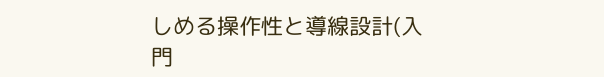しめる操作性と導線設計(入門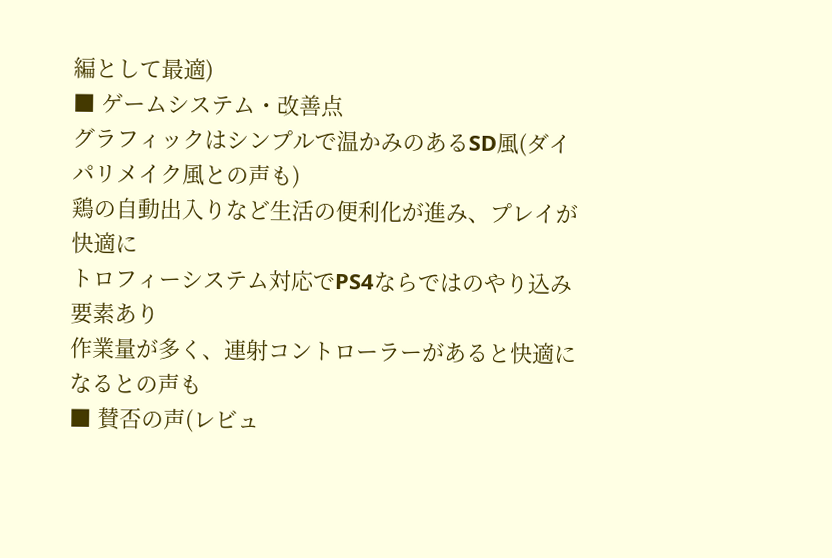編として最適)
■ ゲームシステム・改善点
グラフィックはシンプルで温かみのあるSD風(ダイパリメイク風との声も)
鶏の自動出入りなど生活の便利化が進み、プレイが快適に
トロフィーシステム対応でPS4ならではのやり込み要素あり
作業量が多く、連射コントローラーがあると快適になるとの声も
■ 賛否の声(レビュ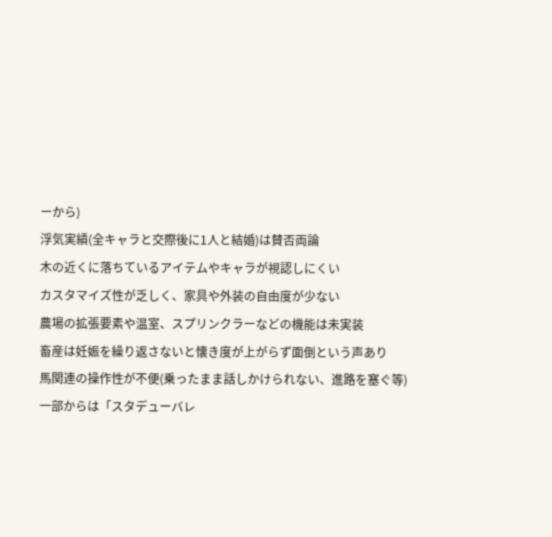ーから)
浮気実績(全キャラと交際後に1人と結婚)は賛否両論
木の近くに落ちているアイテムやキャラが視認しにくい
カスタマイズ性が乏しく、家具や外装の自由度が少ない
農場の拡張要素や温室、スプリンクラーなどの機能は未実装
畜産は妊娠を繰り返さないと懐き度が上がらず面倒という声あり
馬関連の操作性が不便(乗ったまま話しかけられない、進路を塞ぐ等)
一部からは「スタデューバレ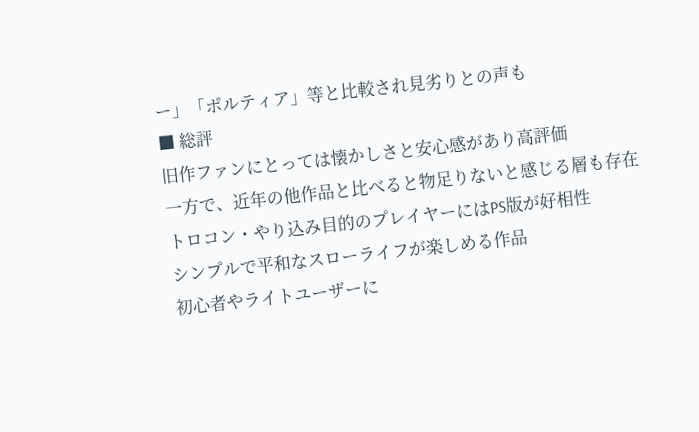ー」「ポルティア」等と比較され見劣りとの声も
■ 総評
旧作ファンにとっては懐かしさと安心感があり高評価
一方で、近年の他作品と比べると物足りないと感じる層も存在
トロコン・やり込み目的のプレイヤーにはPS版が好相性
シンプルで平和なスローライフが楽しめる作品
初心者やライトユーザーに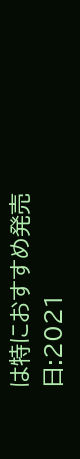は特におすすめ発売日:2021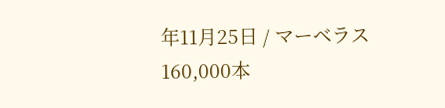年11月25日 / マーベラス160,000本